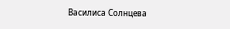Василиса Солнцева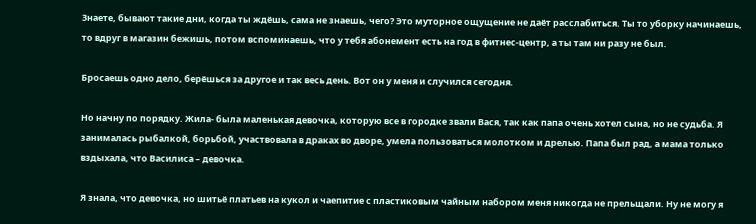Знаете, бывают такие дни, когда ты ждёшь, сама не знаешь, чего? Это муторное ощущение не даёт расслабиться. Ты то уборку начинаешь, то вдруг в магазин бежишь, потом вспоминаешь, что у тебя абонемент есть на год в фитнес-центр, а ты там ни разу не был.

Бросаешь одно дело, берёшься за другое и так весь день. Вот он у меня и случился сегодня.

Но начну по порядку. Жила- была маленькая девочка, которую все в городке звали Вася, так как папа очень хотел сына, но не судьба. Я занималась рыбалкой, борьбой, участвовала в драках во дворе, умела пользоваться молотком и дрелью. Папа был рад, а мама только вздыхала, что Василиса – девочка.

Я знала, что девочка, но шитьё платьев на кукол и чаепитие с пластиковым чайным набором меня никогда не прельщали. Ну не могу я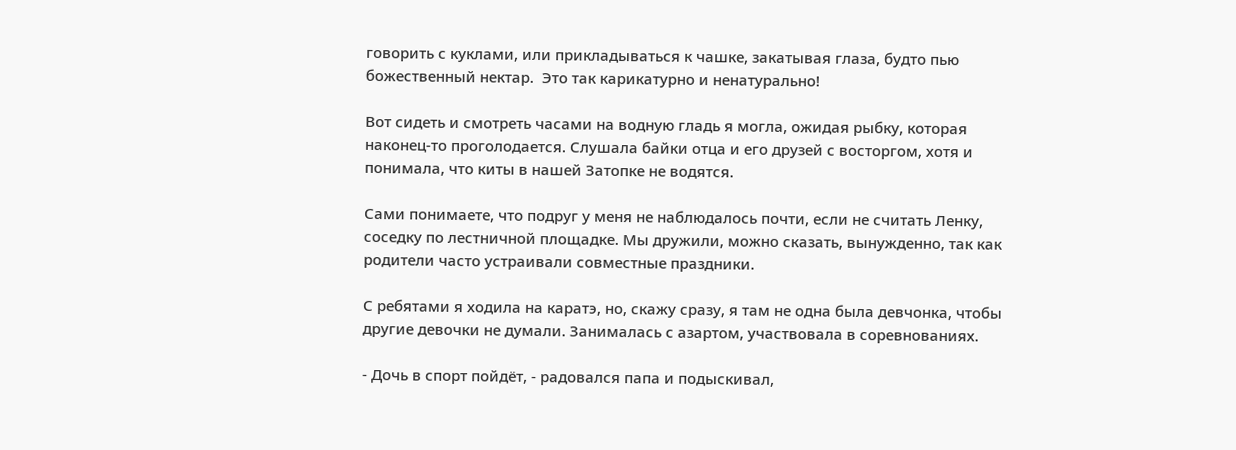говорить с куклами, или прикладываться к чашке, закатывая глаза, будто пью божественный нектар.  Это так карикатурно и ненатурально!

Вот сидеть и смотреть часами на водную гладь я могла, ожидая рыбку, которая наконец-то проголодается. Слушала байки отца и его друзей с восторгом, хотя и понимала, что киты в нашей Затопке не водятся.

Сами понимаете, что подруг у меня не наблюдалось почти, если не считать Ленку, соседку по лестничной площадке. Мы дружили, можно сказать, вынужденно, так как родители часто устраивали совместные праздники.

С ребятами я ходила на каратэ, но, скажу сразу, я там не одна была девчонка, чтобы другие девочки не думали. Занималась с азартом, участвовала в соревнованиях.

- Дочь в спорт пойдёт, - радовался папа и подыскивал,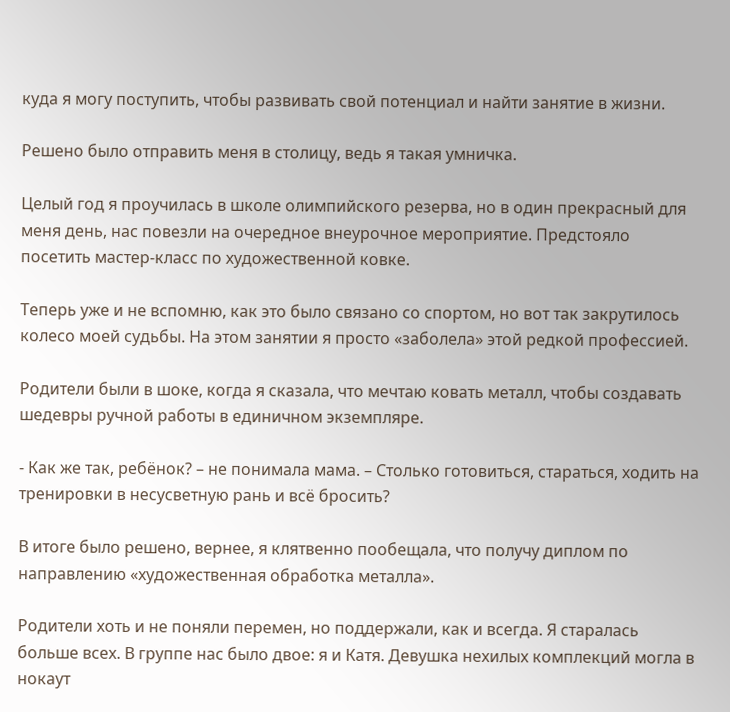куда я могу поступить, чтобы развивать свой потенциал и найти занятие в жизни.

Решено было отправить меня в столицу, ведь я такая умничка.

Целый год я проучилась в школе олимпийского резерва, но в один прекрасный для меня день, нас повезли на очередное внеурочное мероприятие. Предстояло посетить мастер-класс по художественной ковке.

Теперь уже и не вспомню, как это было связано со спортом, но вот так закрутилось колесо моей судьбы. На этом занятии я просто «заболела» этой редкой профессией.

Родители были в шоке, когда я сказала, что мечтаю ковать металл, чтобы создавать шедевры ручной работы в единичном экземпляре.

- Как же так, ребёнок? – не понимала мама. – Столько готовиться, стараться, ходить на тренировки в несусветную рань и всё бросить?

В итоге было решено, вернее, я клятвенно пообещала, что получу диплом по направлению «художественная обработка металла».

Родители хоть и не поняли перемен, но поддержали, как и всегда. Я старалась больше всех. В группе нас было двое: я и Катя. Девушка нехилых комплекций могла в нокаут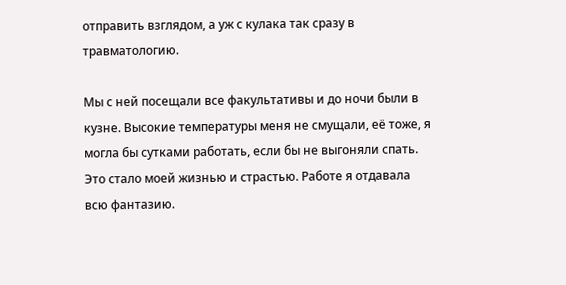отправить взглядом, а уж с кулака так сразу в травматологию.

Мы с ней посещали все факультативы и до ночи были в кузне. Высокие температуры меня не смущали, её тоже, я могла бы сутками работать, если бы не выгоняли спать. Это стало моей жизнью и страстью. Работе я отдавала всю фантазию.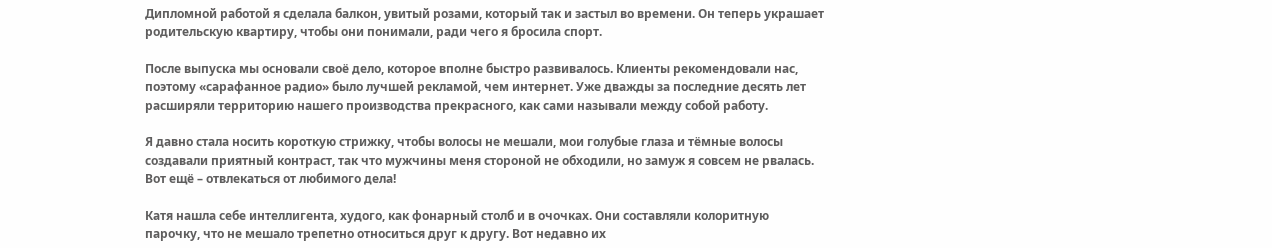Дипломной работой я сделала балкон, увитый розами, который так и застыл во времени. Он теперь украшает родительскую квартиру, чтобы они понимали, ради чего я бросила спорт.

После выпуска мы основали своё дело, которое вполне быстро развивалось. Клиенты рекомендовали нас, поэтому «сарафанное радио» было лучшей рекламой, чем интернет. Уже дважды за последние десять лет расширяли территорию нашего производства прекрасного, как сами называли между собой работу.

Я давно стала носить короткую стрижку, чтобы волосы не мешали, мои голубые глаза и тёмные волосы создавали приятный контраст, так что мужчины меня стороной не обходили, но замуж я совсем не рвалась. Вот ещё – отвлекаться от любимого дела!

Катя нашла себе интеллигента, худого, как фонарный столб и в очочках. Они составляли колоритную парочку, что не мешало трепетно относиться друг к другу. Вот недавно их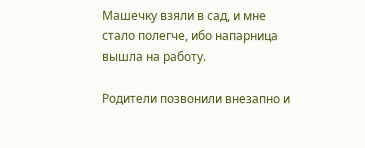Машечку взяли в сад, и мне стало полегче, ибо напарница вышла на работу.

Родители позвонили внезапно и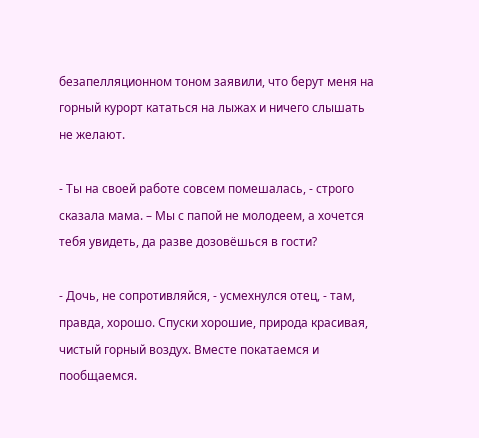безапелляционном тоном заявили, что берут меня на горный курорт кататься на лыжах и ничего слышать не желают.

- Ты на своей работе совсем помешалась, - строго сказала мама. – Мы с папой не молодеем, а хочется тебя увидеть, да разве дозовёшься в гости?

- Дочь, не сопротивляйся, - усмехнулся отец, - там, правда, хорошо. Спуски хорошие, природа красивая, чистый горный воздух. Вместе покатаемся и пообщаемся.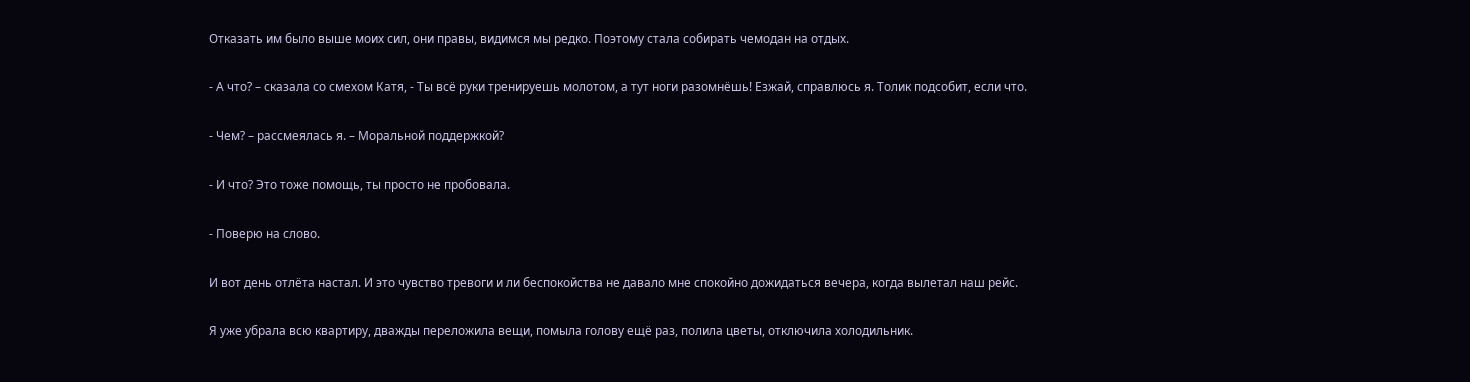Отказать им было выше моих сил, они правы, видимся мы редко. Поэтому стала собирать чемодан на отдых.

- А что? – сказала со смехом Катя, - Ты всё руки тренируешь молотом, а тут ноги разомнёшь! Езжай, справлюсь я. Толик подсобит, если что.

- Чем? – рассмеялась я. – Моральной поддержкой?

- И что? Это тоже помощь, ты просто не пробовала.

- Поверю на слово.

И вот день отлёта настал. И это чувство тревоги и ли беспокойства не давало мне спокойно дожидаться вечера, когда вылетал наш рейс.

Я уже убрала всю квартиру, дважды переложила вещи, помыла голову ещё раз, полила цветы, отключила холодильник.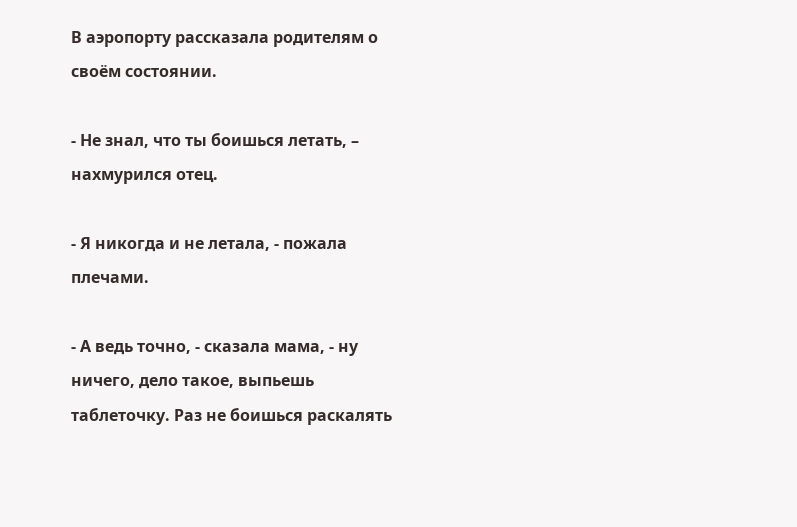В аэропорту рассказала родителям о своём состоянии.

- Не знал, что ты боишься летать, – нахмурился отец.

- Я никогда и не летала, - пожала плечами.

- А ведь точно, - сказала мама, - ну ничего, дело такое, выпьешь таблеточку. Раз не боишься раскалять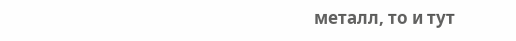металл, то и тут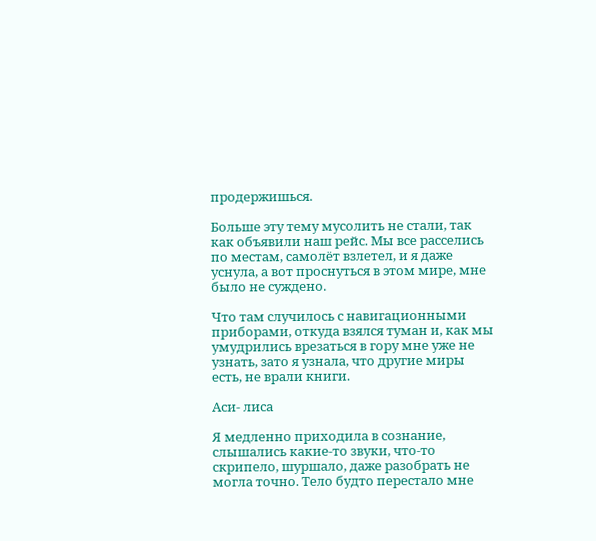продержишься.

Больше эту тему мусолить не стали, так как объявили наш рейс. Мы все расселись по местам, самолёт взлетел, и я даже уснула, а вот проснуться в этом мире, мне было не суждено.

Что там случилось с навигационными приборами, откуда взялся туман и, как мы умудрились врезаться в гору мне уже не узнать, зато я узнала, что другие миры есть, не врали книги.

Аси- лиса

Я медленно приходила в сознание, слышались какие-то звуки, что-то скрипело, шуршало, даже разобрать не могла точно. Тело будто перестало мне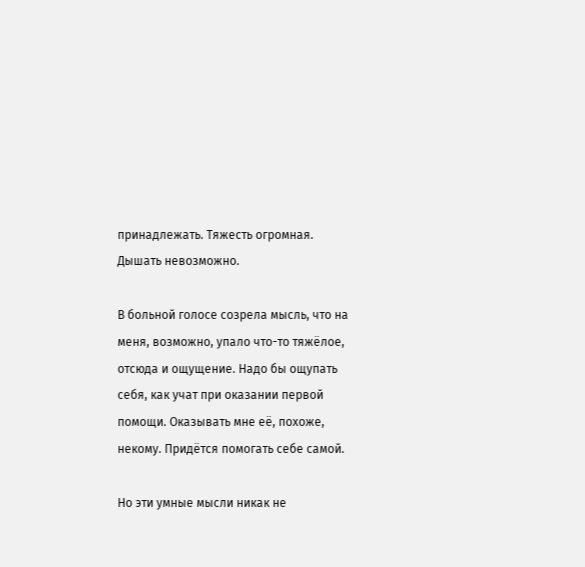принадлежать. Тяжесть огромная. Дышать невозможно.

В больной голосе созрела мысль, что на меня, возможно, упало что-то тяжёлое, отсюда и ощущение. Надо бы ощупать себя, как учат при оказании первой помощи. Оказывать мне её, похоже, некому. Придётся помогать себе самой.

Но эти умные мысли никак не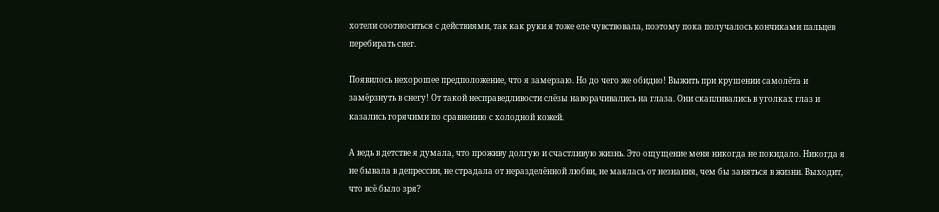хотели соотноситься с действиями, так как руки я тоже еле чувствовала, поэтому пока получалось кончиками пальцев перебирать снег.

Появилось нехорошее предположение, что я замерзаю. Но до чего же обидно! Выжить при крушении самолёта и замёрзнуть в снегу! От такой несправедливости слёзы наворачивались на глаза. Они скапливались в уголках глаз и казались горячими по сравнению с холодной кожей.

А ведь в детстве я думала, что проживу долгую и счастливую жизнь. Это ощущение меня никогда не покидало. Никогда я не бывала в депрессии, не страдала от неразделённой любви, не маялась от незнания, чем бы заняться в жизни. Выходит, что всё было зря?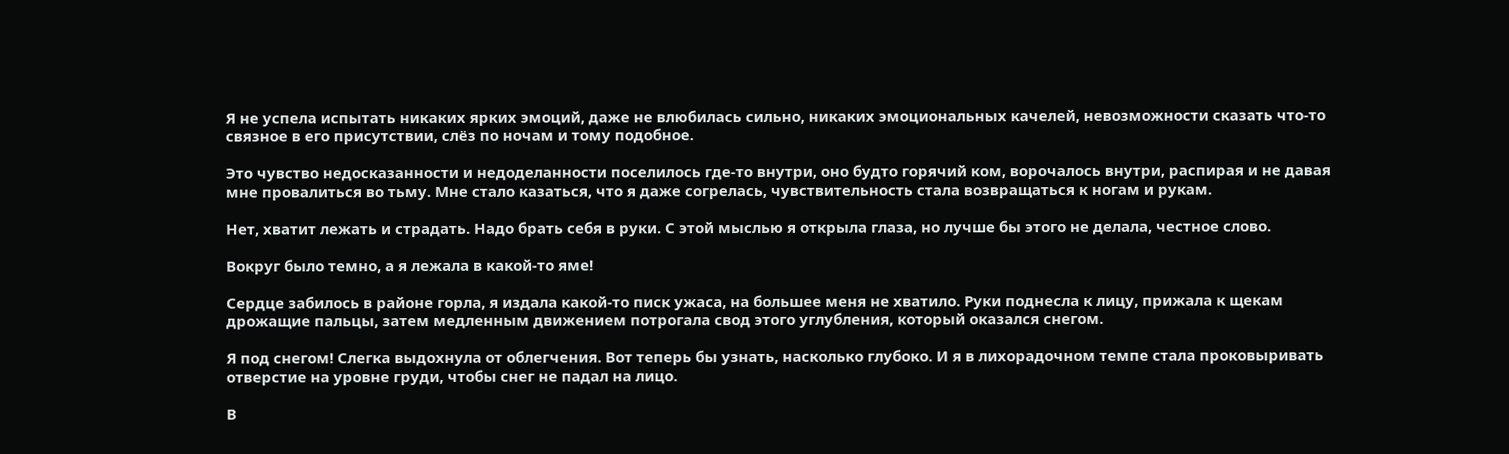Я не успела испытать никаких ярких эмоций, даже не влюбилась сильно, никаких эмоциональных качелей, невозможности сказать что-то связное в его присутствии, слёз по ночам и тому подобное.

Это чувство недосказанности и недоделанности поселилось где-то внутри, оно будто горячий ком, ворочалось внутри, распирая и не давая мне провалиться во тьму. Мне стало казаться, что я даже согрелась, чувствительность стала возвращаться к ногам и рукам.

Нет, хватит лежать и страдать. Надо брать себя в руки. С этой мыслью я открыла глаза, но лучше бы этого не делала, честное слово.

Вокруг было темно, а я лежала в какой-то яме!

Сердце забилось в районе горла, я издала какой-то писк ужаса, на большее меня не хватило. Руки поднесла к лицу, прижала к щекам дрожащие пальцы, затем медленным движением потрогала свод этого углубления, который оказался снегом.

Я под снегом! Слегка выдохнула от облегчения. Вот теперь бы узнать, насколько глубоко. И я в лихорадочном темпе стала проковыривать отверстие на уровне груди, чтобы снег не падал на лицо.

В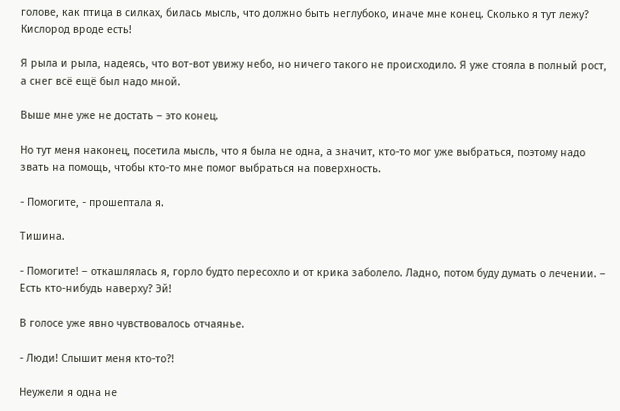голове, как птица в силках, билась мысль, что должно быть неглубоко, иначе мне конец. Сколько я тут лежу? Кислород вроде есть!

Я рыла и рыла, надеясь, что вот-вот увижу небо, но ничего такого не происходило. Я уже стояла в полный рост, а снег всё ещё был надо мной.

Выше мне уже не достать – это конец.

Но тут меня наконец, посетила мысль, что я была не одна, а значит, кто-то мог уже выбраться, поэтому надо звать на помощь, чтобы кто-то мне помог выбраться на поверхность.

- Помогите, - прошептала я.

Тишина.

- Помогите! – откашлялась я, горло будто пересохло и от крика заболело. Ладно, потом буду думать о лечении. – Есть кто-нибудь наверху? Эй!

В голосе уже явно чувствовалось отчаянье.

- Люди! Слышит меня кто-то?!

Неужели я одна не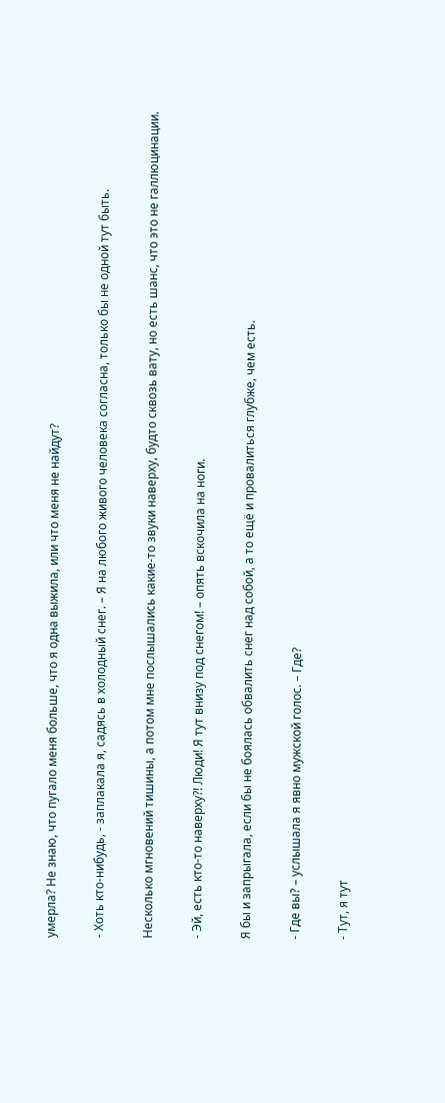умерла? Не знаю, что пугало меня больше, что я одна выжила, или что меня не найдут?

- Хоть кто-нибудь, - заплакала я, садясь в холодный снег. – Я на любого живого человека согласна, только бы не одной тут быть.

Несколько мгновений тишины, а потом мне послышались какие-то звуки наверху, будто сквозь вату, но есть шанс, что это не галлюцинации.

- Эй, есть кто-то наверху?! Люди! Я тут внизу под снегом! – опять вскочила на ноги.

Я бы и запрыгала, если бы не боялась обвалить снег над собой, а то ещё и провалиться глубже, чем есть.

- Где вы? – услышала я явно мужской голос. – Где?

- Тут, я тут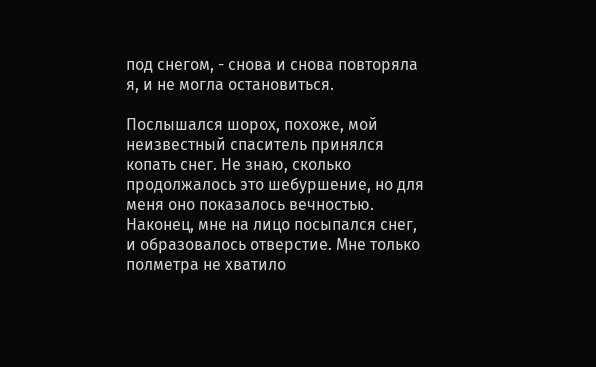под снегом, - снова и снова повторяла я, и не могла остановиться.

Послышался шорох, похоже, мой неизвестный спаситель принялся копать снег. Не знаю, сколько продолжалось это шебуршение, но для меня оно показалось вечностью. Наконец, мне на лицо посыпался снег, и образовалось отверстие. Мне только полметра не хватило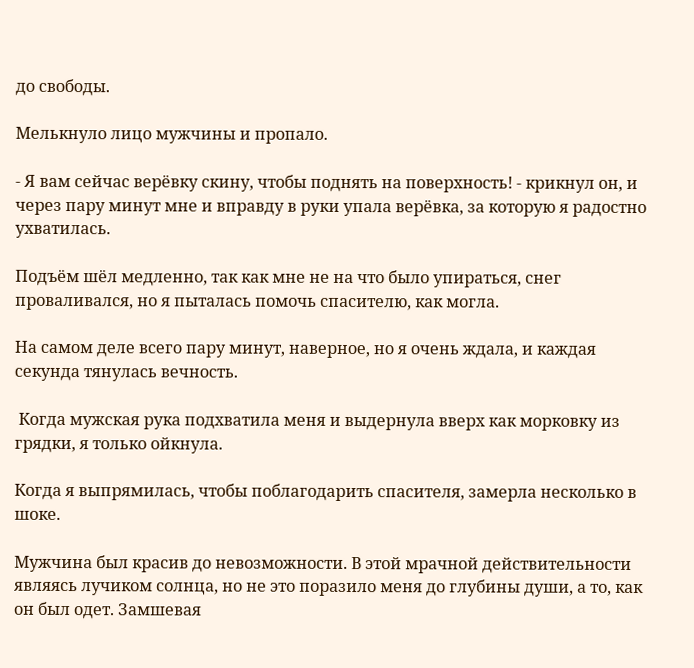до свободы.

Мелькнуло лицо мужчины и пропало.

- Я вам сейчас верёвку скину, чтобы поднять на поверхность! - крикнул он, и через пару минут мне и вправду в руки упала верёвка, за которую я радостно ухватилась.

Подъём шёл медленно, так как мне не на что было упираться, снег проваливался, но я пыталась помочь спасителю, как могла.

На самом деле всего пару минут, наверное, но я очень ждала, и каждая секунда тянулась вечность.

 Когда мужская рука подхватила меня и выдернула вверх как морковку из грядки, я только ойкнула.

Когда я выпрямилась, чтобы поблагодарить спасителя, замерла несколько в шоке.

Мужчина был красив до невозможности. В этой мрачной действительности являясь лучиком солнца, но не это поразило меня до глубины души, а то, как он был одет. Замшевая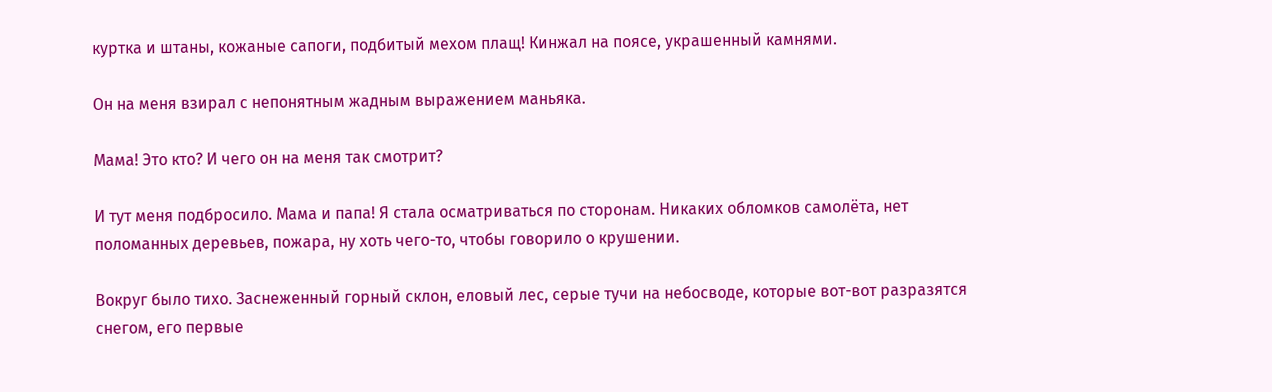куртка и штаны, кожаные сапоги, подбитый мехом плащ! Кинжал на поясе, украшенный камнями.

Он на меня взирал с непонятным жадным выражением маньяка.

Мама! Это кто? И чего он на меня так смотрит?

И тут меня подбросило. Мама и папа! Я стала осматриваться по сторонам. Никаких обломков самолёта, нет поломанных деревьев, пожара, ну хоть чего-то, чтобы говорило о крушении.

Вокруг было тихо. Заснеженный горный склон, еловый лес, серые тучи на небосводе, которые вот-вот разразятся снегом, его первые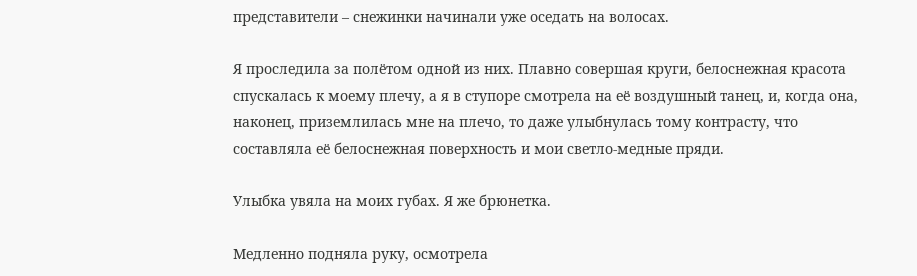представители – снежинки начинали уже оседать на волосах.

Я проследила за полётом одной из них. Плавно совершая круги, белоснежная красота спускалась к моему плечу, а я в ступоре смотрела на её воздушный танец, и, когда она, наконец, приземлилась мне на плечо, то даже улыбнулась тому контрасту, что составляла её белоснежная поверхность и мои светло-медные пряди.

Улыбка увяла на моих губах. Я же брюнетка.

Медленно подняла руку, осмотрела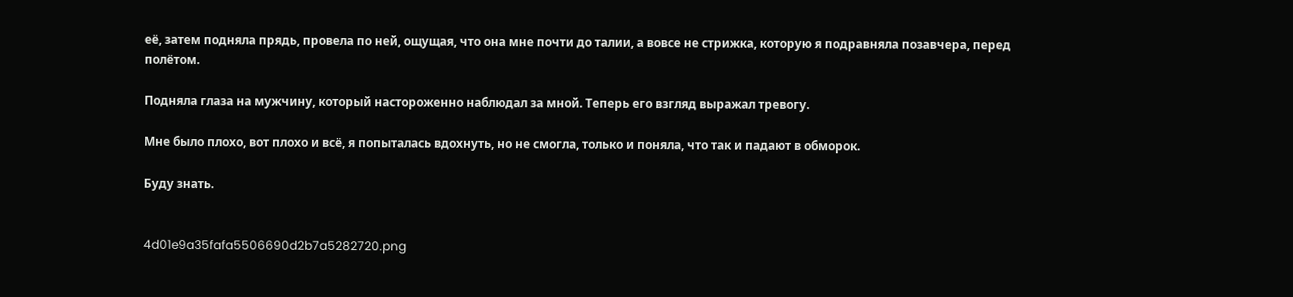её, затем подняла прядь, провела по ней, ощущая, что она мне почти до талии, а вовсе не стрижка, которую я подравняла позавчера, перед полётом.

Подняла глаза на мужчину, который настороженно наблюдал за мной. Теперь его взгляд выражал тревогу.

Мне было плохо, вот плохо и всё, я попыталась вдохнуть, но не смогла, только и поняла, что так и падают в обморок.

Буду знать.


4d01e9a35fafa5506690d2b7a5282720.png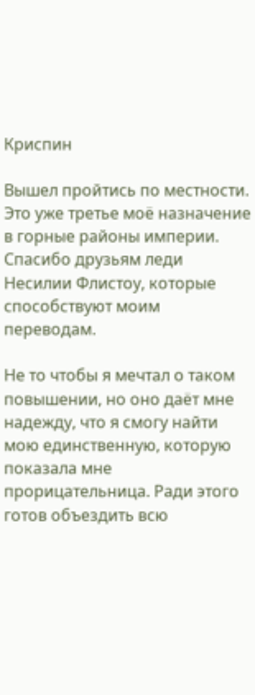Криспин

Вышел пройтись по местности. Это уже третье моё назначение в горные районы империи. Спасибо друзьям леди Несилии Флистоу, которые способствуют моим переводам.

Не то чтобы я мечтал о таком повышении, но оно даёт мне надежду, что я смогу найти мою единственную, которую показала мне прорицательница. Ради этого готов объездить всю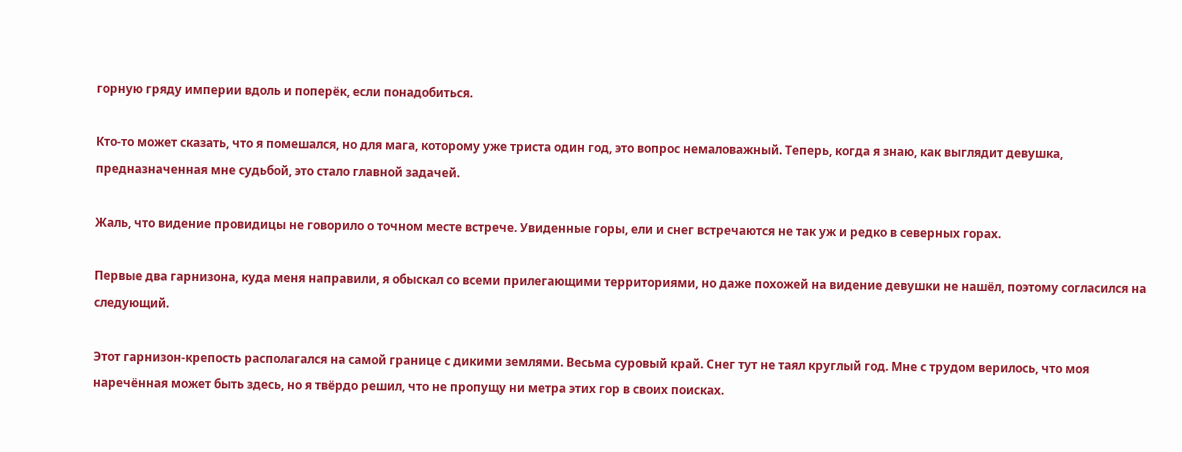горную гряду империи вдоль и поперёк, если понадобиться.

Кто-то может сказать, что я помешался, но для мага, которому уже триста один год, это вопрос немаловажный. Теперь, когда я знаю, как выглядит девушка, предназначенная мне судьбой, это стало главной задачей.

Жаль, что видение провидицы не говорило о точном месте встрече. Увиденные горы, ели и снег встречаются не так уж и редко в северных горах.

Первые два гарнизона, куда меня направили, я обыскал со всеми прилегающими территориями, но даже похожей на видение девушки не нашёл, поэтому согласился на следующий.

Этот гарнизон-крепость располагался на самой границе с дикими землями. Весьма суровый край. Снег тут не таял круглый год. Мне с трудом верилось, что моя наречённая может быть здесь, но я твёрдо решил, что не пропущу ни метра этих гор в своих поисках.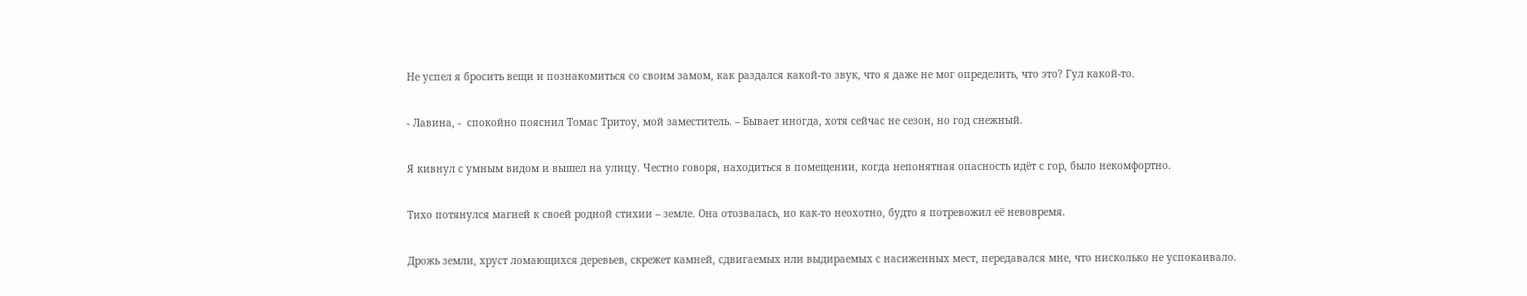Не успел я бросить вещи и познакомиться со своим замом, как раздался какой-то звук, что я даже не мог определить, что это? Гул какой-то.

- Лавина, -  спокойно пояснил Томас Тритоу, мой заместитель. – Бывает иногда, хотя сейчас не сезон, но год снежный.

Я кивнул с умным видом и вышел на улицу. Честно говоря, находиться в помещении, когда непонятная опасность идёт с гор, было некомфортно.

Тихо потянулся магией к своей родной стихии – земле. Она отозвалась, но как-то неохотно, будто я потревожил её невовремя.

Дрожь земли, хруст ломающихся деревьев, скрежет камней, сдвигаемых или выдираемых с насиженных мест, передавался мне, что нисколько не успокаивало.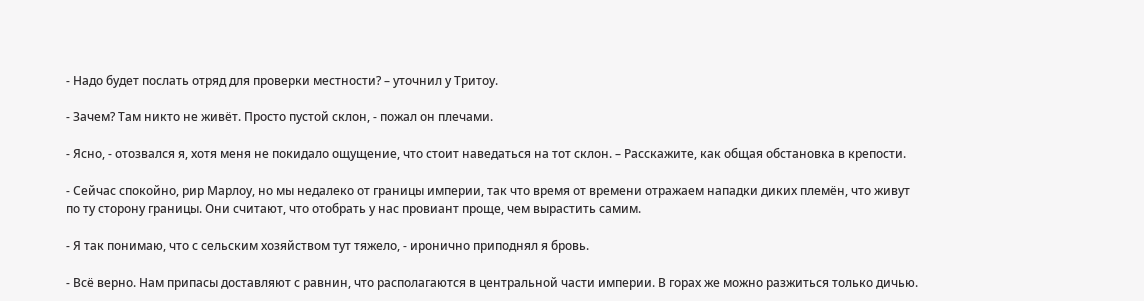- Надо будет послать отряд для проверки местности? – уточнил у Тритоу.

- Зачем? Там никто не живёт. Просто пустой склон, - пожал он плечами.

- Ясно, - отозвался я, хотя меня не покидало ощущение, что стоит наведаться на тот склон. – Расскажите, как общая обстановка в крепости.

- Сейчас спокойно, рир Марлоу, но мы недалеко от границы империи, так что время от времени отражаем нападки диких племён, что живут по ту сторону границы. Они считают, что отобрать у нас провиант проще, чем вырастить самим.

- Я так понимаю, что с сельским хозяйством тут тяжело, - иронично приподнял я бровь.

- Всё верно. Нам припасы доставляют с равнин, что располагаются в центральной части империи. В горах же можно разжиться только дичью.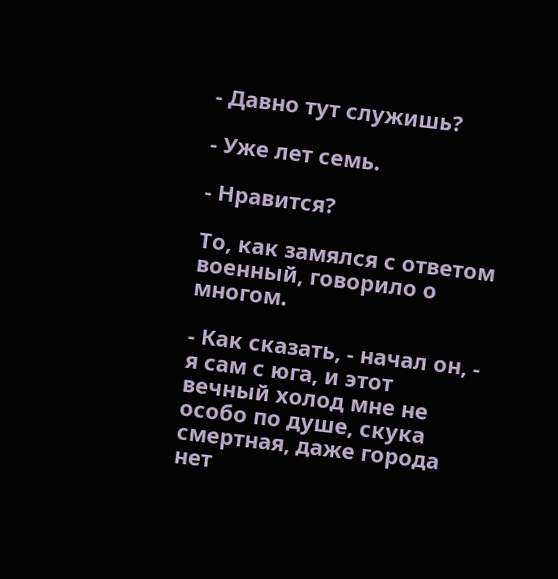- Давно тут служишь?

- Уже лет семь.

- Нравится?

То, как замялся с ответом военный, говорило о многом.

- Как сказать, - начал он, - я сам с юга, и этот вечный холод мне не особо по душе, скука смертная, даже города нет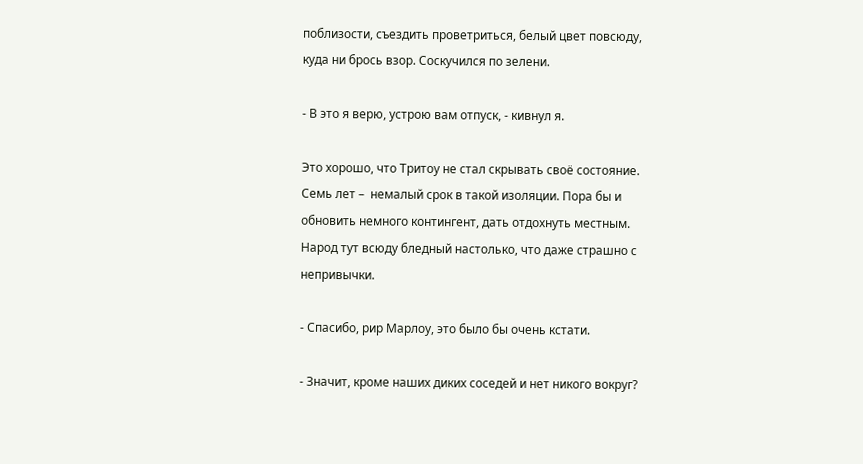поблизости, съездить проветриться, белый цвет повсюду, куда ни брось взор. Соскучился по зелени.

- В это я верю, устрою вам отпуск, - кивнул я.

Это хорошо, что Тритоу не стал скрывать своё состояние. Семь лет –  немалый срок в такой изоляции. Пора бы и обновить немного контингент, дать отдохнуть местным. Народ тут всюду бледный настолько, что даже страшно с непривычки.

- Спасибо, рир Марлоу, это было бы очень кстати.

- Значит, кроме наших диких соседей и нет никого вокруг?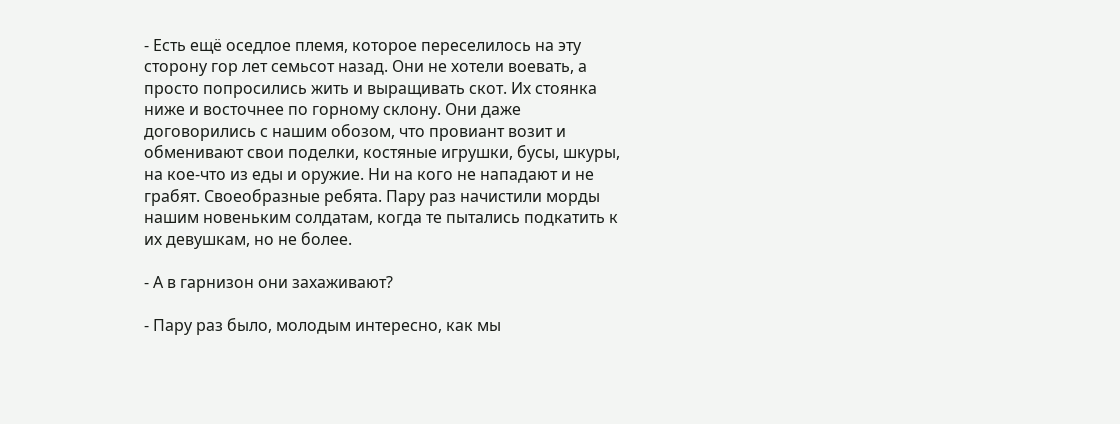- Есть ещё оседлое племя, которое переселилось на эту сторону гор лет семьсот назад. Они не хотели воевать, а просто попросились жить и выращивать скот. Их стоянка ниже и восточнее по горному склону. Они даже договорились с нашим обозом, что провиант возит и обменивают свои поделки, костяные игрушки, бусы, шкуры, на кое-что из еды и оружие. Ни на кого не нападают и не грабят. Своеобразные ребята. Пару раз начистили морды нашим новеньким солдатам, когда те пытались подкатить к их девушкам, но не более.

- А в гарнизон они захаживают?

- Пару раз было, молодым интересно, как мы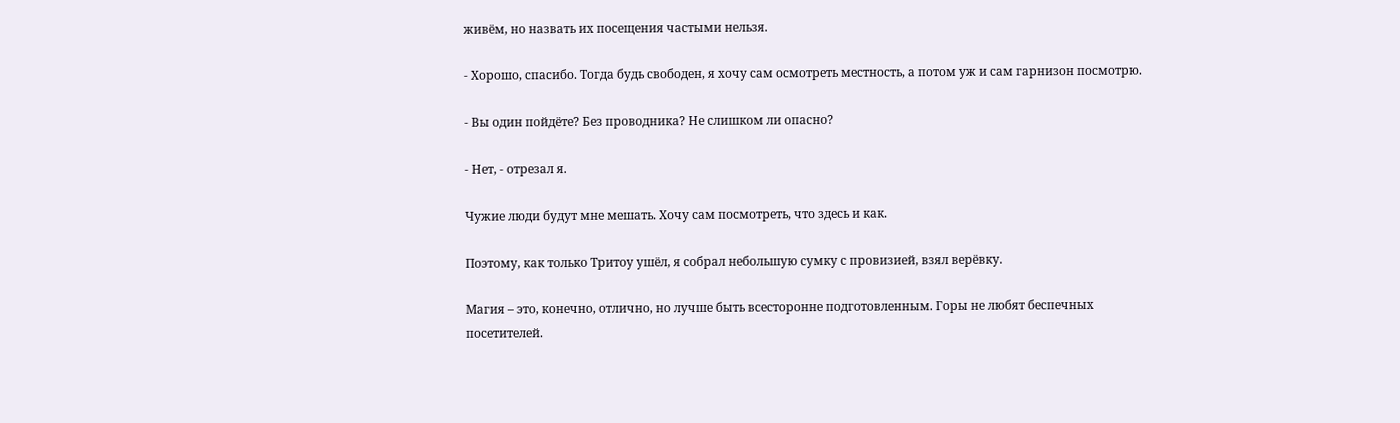живём, но назвать их посещения частыми нельзя.

- Хорошо, спасибо. Тогда будь свободен, я хочу сам осмотреть местность, а потом уж и сам гарнизон посмотрю.

- Вы один пойдёте? Без проводника? Не слишком ли опасно?

- Нет, - отрезал я.

Чужие люди будут мне мешать. Хочу сам посмотреть, что здесь и как.

Поэтому, как только Тритоу ушёл, я собрал небольшую сумку с провизией, взял верёвку.

Магия – это, конечно, отлично, но лучше быть всесторонне подготовленным. Горы не любят беспечных посетителей.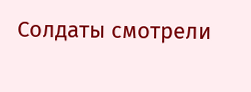Солдаты смотрели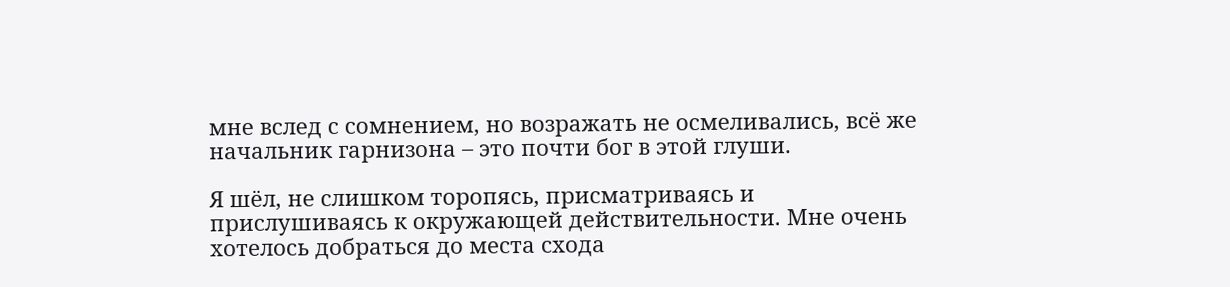мне вслед с сомнением, но возражать не осмеливались, всё же начальник гарнизона – это почти бог в этой глуши.

Я шёл, не слишком торопясь, присматриваясь и прислушиваясь к окружающей действительности. Мне очень хотелось добраться до места схода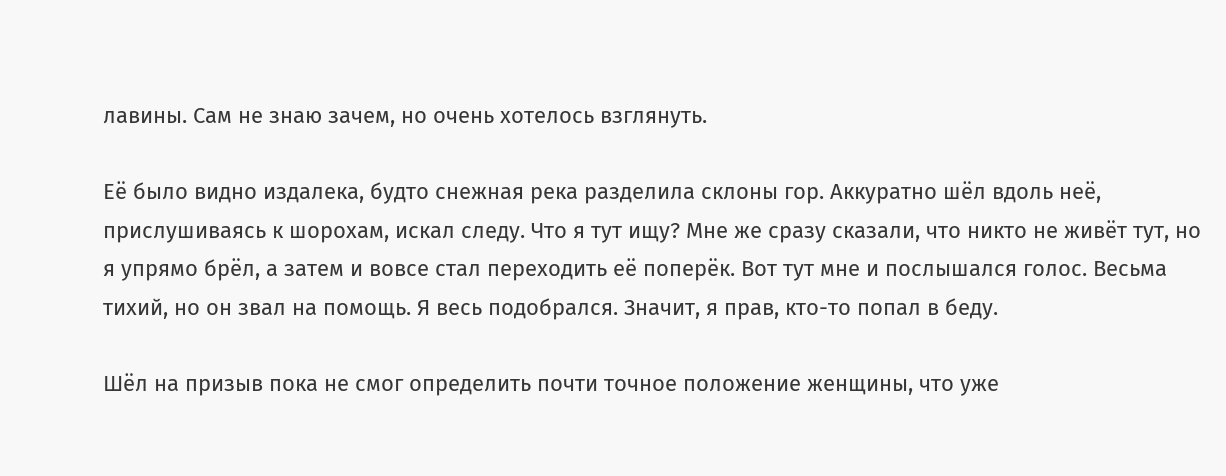лавины. Сам не знаю зачем, но очень хотелось взглянуть.

Её было видно издалека, будто снежная река разделила склоны гор. Аккуратно шёл вдоль неё, прислушиваясь к шорохам, искал следу. Что я тут ищу? Мне же сразу сказали, что никто не живёт тут, но я упрямо брёл, а затем и вовсе стал переходить её поперёк. Вот тут мне и послышался голос. Весьма тихий, но он звал на помощь. Я весь подобрался. Значит, я прав, кто-то попал в беду.

Шёл на призыв пока не смог определить почти точное положение женщины, что уже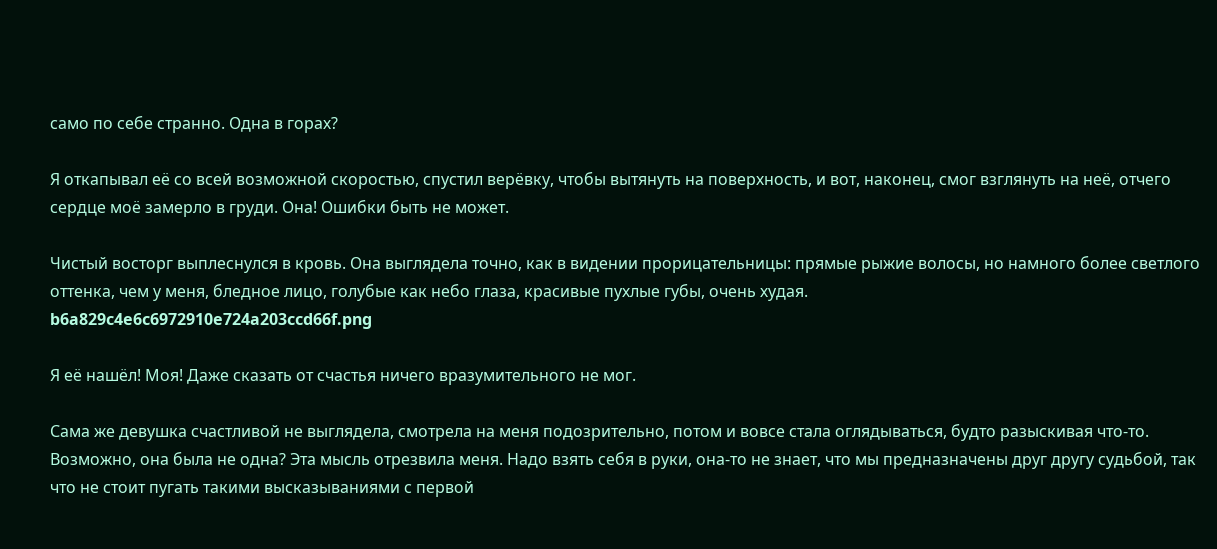само по себе странно. Одна в горах?

Я откапывал её со всей возможной скоростью, спустил верёвку, чтобы вытянуть на поверхность, и вот, наконец, смог взглянуть на неё, отчего сердце моё замерло в груди. Она! Ошибки быть не может.

Чистый восторг выплеснулся в кровь. Она выглядела точно, как в видении прорицательницы: прямые рыжие волосы, но намного более светлого оттенка, чем у меня, бледное лицо, голубые как небо глаза, красивые пухлые губы, очень худая.
b6a829c4e6c6972910e724a203ccd66f.png

Я её нашёл! Моя! Даже сказать от счастья ничего вразумительного не мог.

Сама же девушка счастливой не выглядела, смотрела на меня подозрительно, потом и вовсе стала оглядываться, будто разыскивая что-то. Возможно, она была не одна? Эта мысль отрезвила меня. Надо взять себя в руки, она-то не знает, что мы предназначены друг другу судьбой, так что не стоит пугать такими высказываниями с первой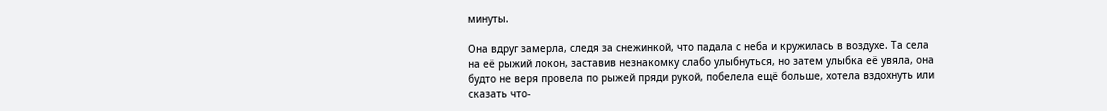минуты.

Она вдруг замерла, следя за снежинкой, что падала с неба и кружилась в воздухе. Та села на её рыжий локон, заставив незнакомку слабо улыбнуться, но затем улыбка её увяла, она будто не веря провела по рыжей пряди рукой, побелела ещё больше, хотела вздохнуть или сказать что-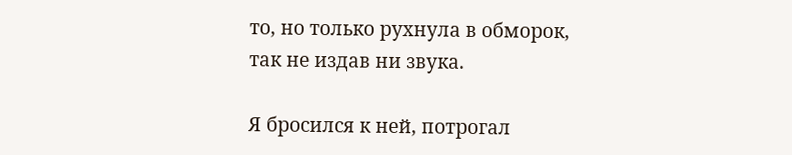то, но только рухнула в обморок, так не издав ни звука.

Я бросился к ней, потрогал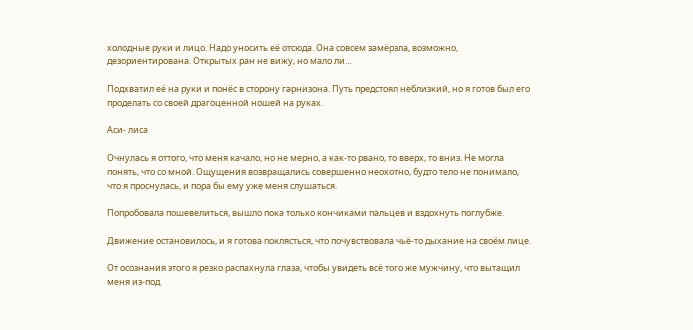холодные руки и лицо. Надо уносить её отсюда. Она совсем замёрзла, возможно, дезориентирована. Открытых ран не вижу, но мало ли…

Подхватил её на руки и понёс в сторону гарнизона. Путь предстоял неблизкий, но я готов был его проделать со своей драгоценной ношей на руках.

Аси- лиса

Очнулась я оттого, что меня качало, но не мерно, а как-то рвано, то вверх, то вниз. Не могла понять, что со мной. Ощущения возвращались совершенно неохотно, будто тело не понимало, что я проснулась, и пора бы ему уже меня слушаться.

Попробовала пошевелиться, вышло пока только кончиками пальцев и вздохнуть поглубже.

Движение остановилось, и я готова поклясться, что почувствовала чьё-то дыхание на своём лице.

От осознания этого я резко распахнула глаза, чтобы увидеть всё того же мужчину, что вытащил меня из-под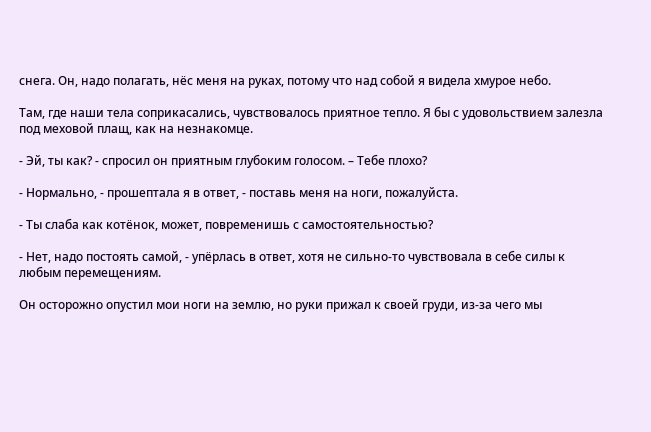снега. Он, надо полагать, нёс меня на руках, потому что над собой я видела хмурое небо.

Там, где наши тела соприкасались, чувствовалось приятное тепло. Я бы с удовольствием залезла под меховой плащ, как на незнакомце.

- Эй, ты как? - спросил он приятным глубоким голосом. – Тебе плохо?

- Нормально, - прошептала я в ответ, - поставь меня на ноги, пожалуйста.

- Ты слаба как котёнок, может, повременишь с самостоятельностью?

- Нет, надо постоять самой, - упёрлась в ответ, хотя не сильно-то чувствовала в себе силы к любым перемещениям.

Он осторожно опустил мои ноги на землю, но руки прижал к своей груди, из-за чего мы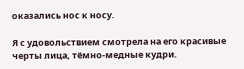оказались нос к носу.

Я с удовольствием смотрела на его красивые черты лица, тёмно-медные кудри.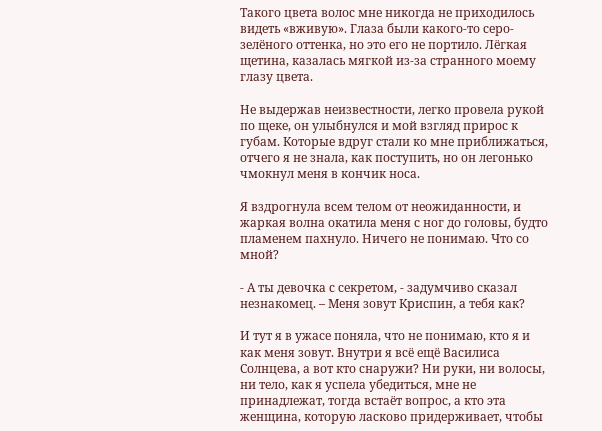Такого цвета волос мне никогда не приходилось видеть «вживую». Глаза были какого-то серо-зелёного оттенка, но это его не портило. Лёгкая щетина, казалась мягкой из-за странного моему глазу цвета.

Не выдержав неизвестности, легко провела рукой по щеке, он улыбнулся и мой взгляд прирос к губам. Которые вдруг стали ко мне приближаться, отчего я не знала, как поступить, но он легонько чмокнул меня в кончик носа.

Я вздрогнула всем телом от неожиданности, и жаркая волна окатила меня с ног до головы, будто пламенем пахнуло. Ничего не понимаю. Что со мной?

- А ты девочка с секретом, - задумчиво сказал незнакомец. – Меня зовут Криспин, а тебя как?

И тут я в ужасе поняла, что не понимаю, кто я и как меня зовут. Внутри я всё ещё Василиса Солнцева, а вот кто снаружи? Ни руки, ни волосы, ни тело, как я успела убедиться, мне не принадлежат, тогда встаёт вопрос, а кто эта женщина, которую ласково придерживает, чтобы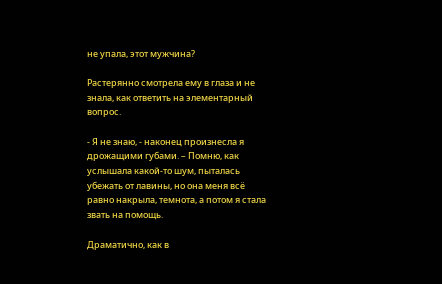не упала, этот мужчина?

Растерянно смотрела ему в глаза и не знала, как ответить на элементарный вопрос.

- Я не знаю, - наконец произнесла я дрожащими губами. – Помню, как услышала какой-то шум, пыталась убежать от лавины, но она меня всё равно накрыла, темнота, а потом я стала звать на помощь.

Драматично, как в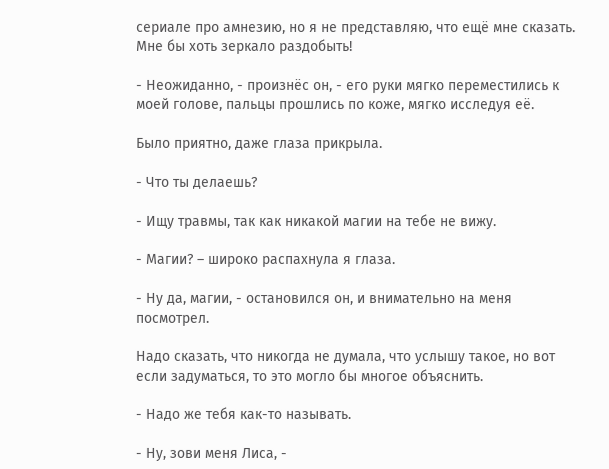сериале про амнезию, но я не представляю, что ещё мне сказать. Мне бы хоть зеркало раздобыть!

- Неожиданно, - произнёс он, - его руки мягко переместились к моей голове, пальцы прошлись по коже, мягко исследуя её.

Было приятно, даже глаза прикрыла.

- Что ты делаешь?

- Ищу травмы, так как никакой магии на тебе не вижу.

- Магии? – широко распахнула я глаза.

- Ну да, магии, - остановился он, и внимательно на меня посмотрел.

Надо сказать, что никогда не думала, что услышу такое, но вот если задуматься, то это могло бы многое объяснить.

- Надо же тебя как-то называть.

- Ну, зови меня Лиса, -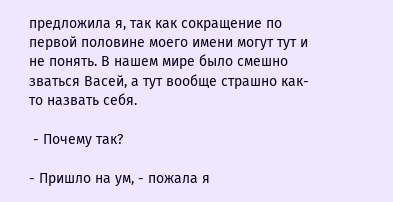предложила я, так как сокращение по первой половине моего имени могут тут и не понять. В нашем мире было смешно зваться Васей, а тут вообще страшно как-то назвать себя.

 - Почему так?

- Пришло на ум, - пожала я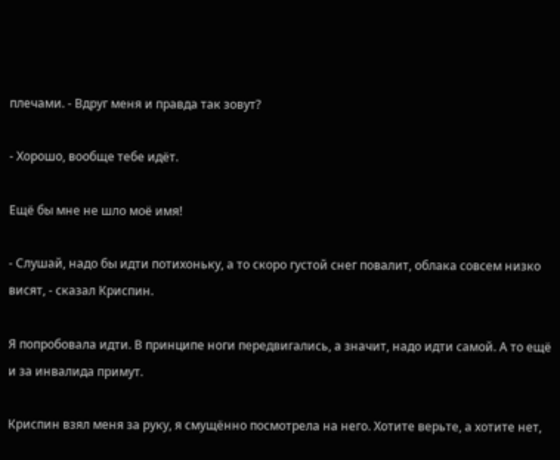плечами. - Вдруг меня и правда так зовут?

- Хорошо, вообще тебе идёт.

Ещё бы мне не шло моё имя!

- Слушай, надо бы идти потихоньку, а то скоро густой снег повалит, облака совсем низко висят, - сказал Криспин.

Я попробовала идти. В принципе ноги передвигались, а значит, надо идти самой. А то ещё и за инвалида примут.

Криспин взял меня за руку, я смущённо посмотрела на него. Хотите верьте, а хотите нет,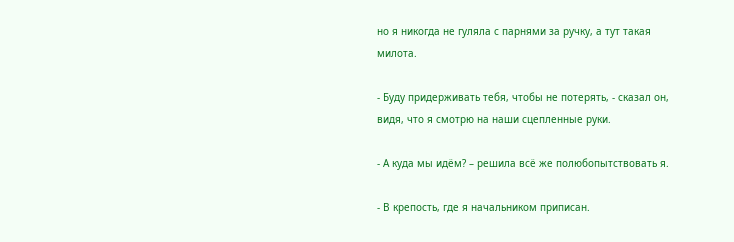но я никогда не гуляла с парнями за ручку, а тут такая милота.

- Буду придерживать тебя, чтобы не потерять, - сказал он, видя, что я смотрю на наши сцепленные руки.

- А куда мы идём? – решила всё же полюбопытствовать я.

- В крепость, где я начальником приписан.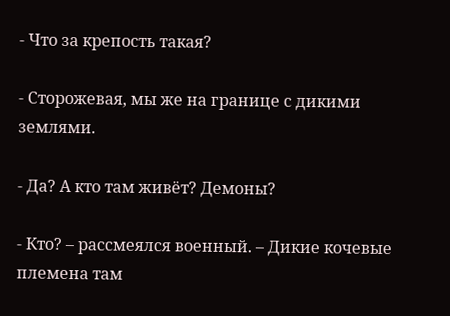- Что за крепость такая?

- Сторожевая, мы же на границе с дикими землями.

- Да? А кто там живёт? Демоны?

- Кто? – рассмеялся военный. – Дикие кочевые племена там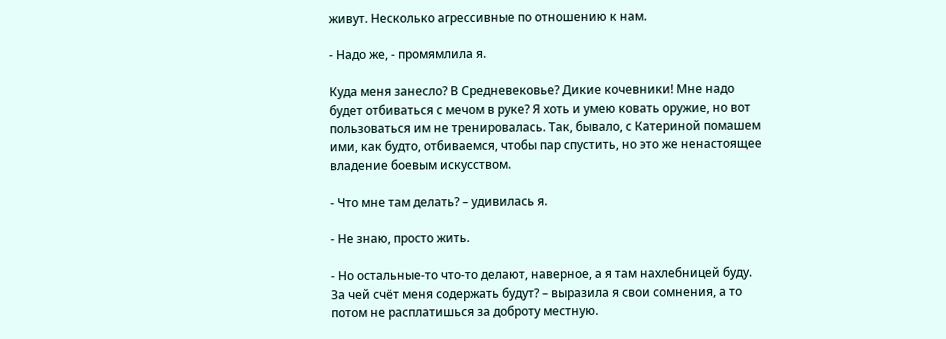живут. Несколько агрессивные по отношению к нам.

- Надо же, - промямлила я.

Куда меня занесло? В Средневековье? Дикие кочевники! Мне надо будет отбиваться с мечом в руке? Я хоть и умею ковать оружие, но вот пользоваться им не тренировалась. Так, бывало, с Катериной помашем ими, как будто, отбиваемся, чтобы пар спустить, но это же ненастоящее владение боевым искусством.

- Что мне там делать? – удивилась я.

- Не знаю, просто жить.

- Но остальные-то что-то делают, наверное, а я там нахлебницей буду. За чей счёт меня содержать будут? – выразила я свои сомнения, а то потом не расплатишься за доброту местную.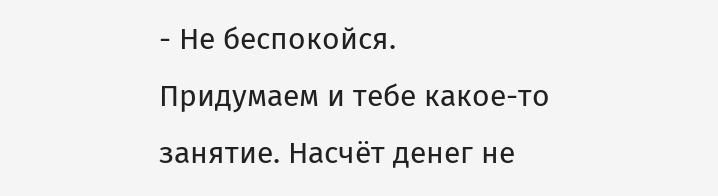- Не беспокойся. Придумаем и тебе какое-то занятие. Насчёт денег не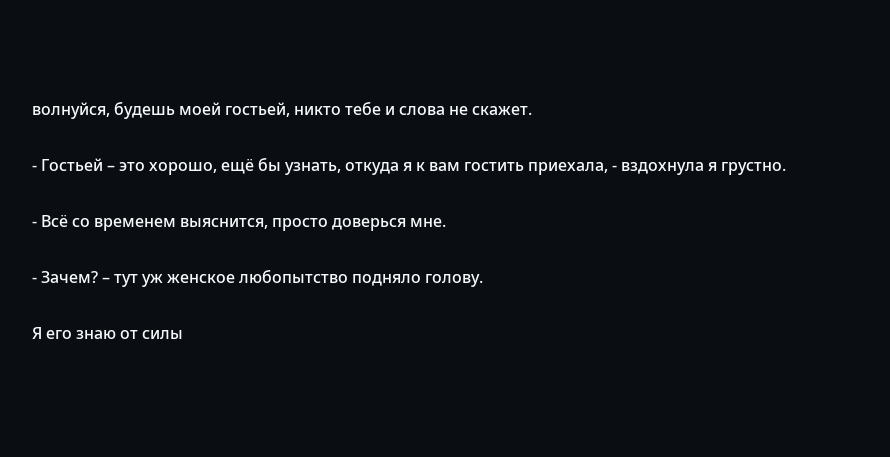волнуйся, будешь моей гостьей, никто тебе и слова не скажет.

- Гостьей – это хорошо, ещё бы узнать, откуда я к вам гостить приехала, - вздохнула я грустно.

- Всё со временем выяснится, просто доверься мне.

- Зачем? – тут уж женское любопытство подняло голову.

Я его знаю от силы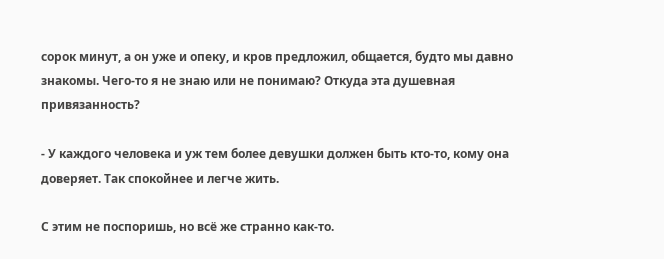сорок минут, а он уже и опеку, и кров предложил, общается, будто мы давно знакомы. Чего-то я не знаю или не понимаю? Откуда эта душевная привязанность?

- У каждого человека и уж тем более девушки должен быть кто-то, кому она доверяет. Так спокойнее и легче жить.

С этим не поспоришь, но всё же странно как-то.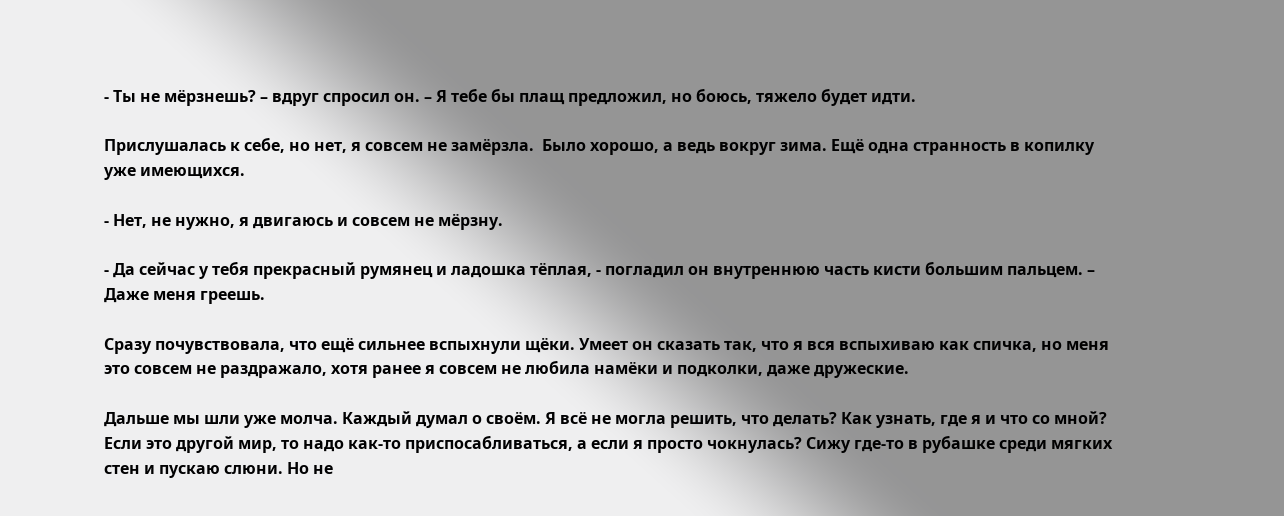- Ты не мёрзнешь? – вдруг спросил он. – Я тебе бы плащ предложил, но боюсь, тяжело будет идти.

Прислушалась к себе, но нет, я совсем не замёрзла.  Было хорошо, а ведь вокруг зима. Ещё одна странность в копилку уже имеющихся.

- Нет, не нужно, я двигаюсь и совсем не мёрзну.

- Да сейчас у тебя прекрасный румянец и ладошка тёплая, - погладил он внутреннюю часть кисти большим пальцем. – Даже меня греешь.

Сразу почувствовала, что ещё сильнее вспыхнули щёки. Умеет он сказать так, что я вся вспыхиваю как спичка, но меня это совсем не раздражало, хотя ранее я совсем не любила намёки и подколки, даже дружеские.

Дальше мы шли уже молча. Каждый думал о своём. Я всё не могла решить, что делать? Как узнать, где я и что со мной? Если это другой мир, то надо как-то приспосабливаться, а если я просто чокнулась? Сижу где-то в рубашке среди мягких стен и пускаю слюни. Но не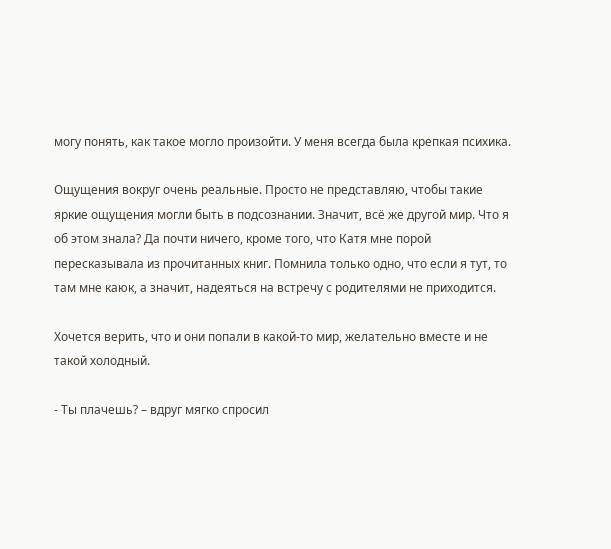могу понять, как такое могло произойти. У меня всегда была крепкая психика.

Ощущения вокруг очень реальные. Просто не представляю, чтобы такие яркие ощущения могли быть в подсознании. Значит, всё же другой мир. Что я об этом знала? Да почти ничего, кроме того, что Катя мне порой пересказывала из прочитанных книг. Помнила только одно, что если я тут, то там мне каюк, а значит, надеяться на встречу с родителями не приходится.

Хочется верить, что и они попали в какой-то мир, желательно вместе и не такой холодный.

- Ты плачешь? – вдруг мягко спросил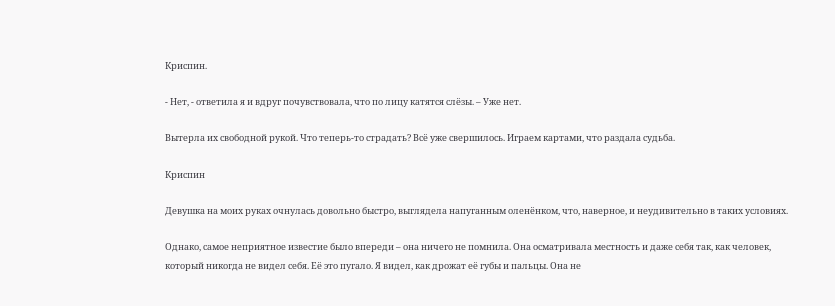Криспин.

- Нет, - ответила я и вдруг почувствовала, что по лицу катятся слёзы. – Уже нет.

Вытерла их свободной рукой. Что теперь-то страдать? Всё уже свершилось. Играем картами, что раздала судьба.

Криспин

Девушка на моих руках очнулась довольно быстро, выглядела напуганным оленёнком, что, наверное, и неудивительно в таких условиях.

Однако, самое неприятное известие было впереди – она ничего не помнила. Она осматривала местность и даже себя так, как человек, который никогда не видел себя. Её это пугало. Я видел, как дрожат её губы и пальцы. Она не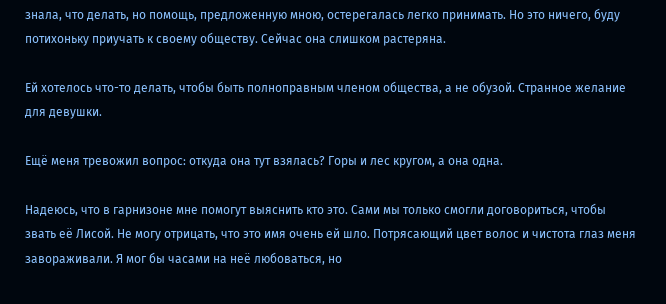знала, что делать, но помощь, предложенную мною, остерегалась легко принимать. Но это ничего, буду потихоньку приучать к своему обществу. Сейчас она слишком растеряна.

Ей хотелось что-то делать, чтобы быть полноправным членом общества, а не обузой. Странное желание для девушки.

Ещё меня тревожил вопрос: откуда она тут взялась? Горы и лес кругом, а она одна.

Надеюсь, что в гарнизоне мне помогут выяснить кто это. Сами мы только смогли договориться, чтобы звать её Лисой. Не могу отрицать, что это имя очень ей шло. Потрясающий цвет волос и чистота глаз меня завораживали. Я мог бы часами на неё любоваться, но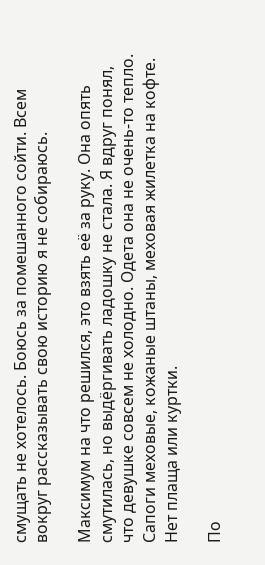смущать не хотелось. Боюсь за помешанного сойти. Всем вокруг рассказывать свою историю я не собираюсь.

Максимум на что решился, это взять её за руку. Она опять смутилась, но выдёргивать ладошку не стала. Я вдруг понял, что девушке совсем не холодно. Одета она не очень-то тепло. Сапоги меховые, кожаные штаны, меховая жилетка на кофте. Нет плаща или куртки.

По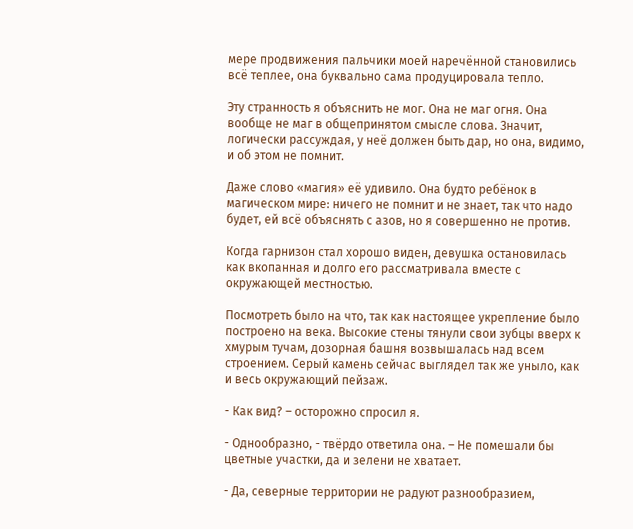мере продвижения пальчики моей наречённой становились всё теплее, она буквально сама продуцировала тепло.

Эту странность я объяснить не мог. Она не маг огня. Она вообще не маг в общепринятом смысле слова. Значит, логически рассуждая, у неё должен быть дар, но она, видимо, и об этом не помнит.

Даже слово «магия» её удивило. Она будто ребёнок в магическом мире: ничего не помнит и не знает, так что надо будет, ей всё объяснять с азов, но я совершенно не против.

Когда гарнизон стал хорошо виден, девушка остановилась как вкопанная и долго его рассматривала вместе с окружающей местностью.

Посмотреть было на что, так как настоящее укрепление было построено на века. Высокие стены тянули свои зубцы вверх к хмурым тучам, дозорная башня возвышалась над всем строением. Серый камень сейчас выглядел так же уныло, как и весь окружающий пейзаж.

- Как вид? – осторожно спросил я.

- Однообразно, - твёрдо ответила она. – Не помешали бы цветные участки, да и зелени не хватает.

- Да, северные территории не радуют разнообразием,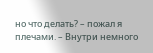но что делать? – пожал я плечами. – Внутри немного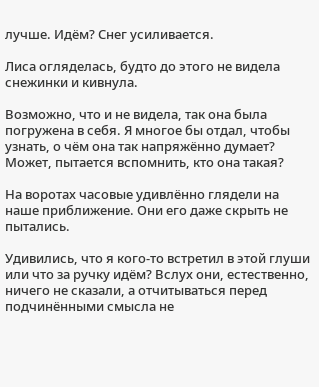лучше. Идём? Снег усиливается.

Лиса огляделась, будто до этого не видела снежинки и кивнула.

Возможно, что и не видела, так она была погружена в себя. Я многое бы отдал, чтобы узнать, о чём она так напряжённо думает? Может, пытается вспомнить, кто она такая?

На воротах часовые удивлённо глядели на наше приближение. Они его даже скрыть не пытались.

Удивились, что я кого-то встретил в этой глуши или что за ручку идём? Вслух они, естественно, ничего не сказали, а отчитываться перед подчинёнными смысла не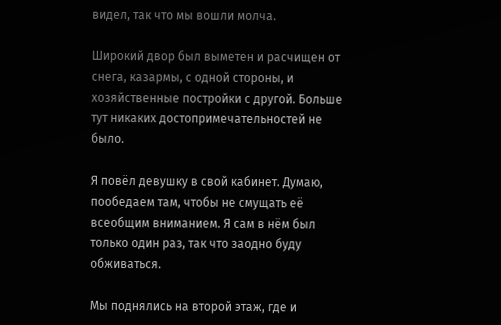видел, так что мы вошли молча.

Широкий двор был выметен и расчищен от снега, казармы, с одной стороны, и хозяйственные постройки с другой. Больше тут никаких достопримечательностей не было.

Я повёл девушку в свой кабинет. Думаю, пообедаем там, чтобы не смущать её всеобщим вниманием. Я сам в нём был только один раз, так что заодно буду обживаться.

Мы поднялись на второй этаж, где и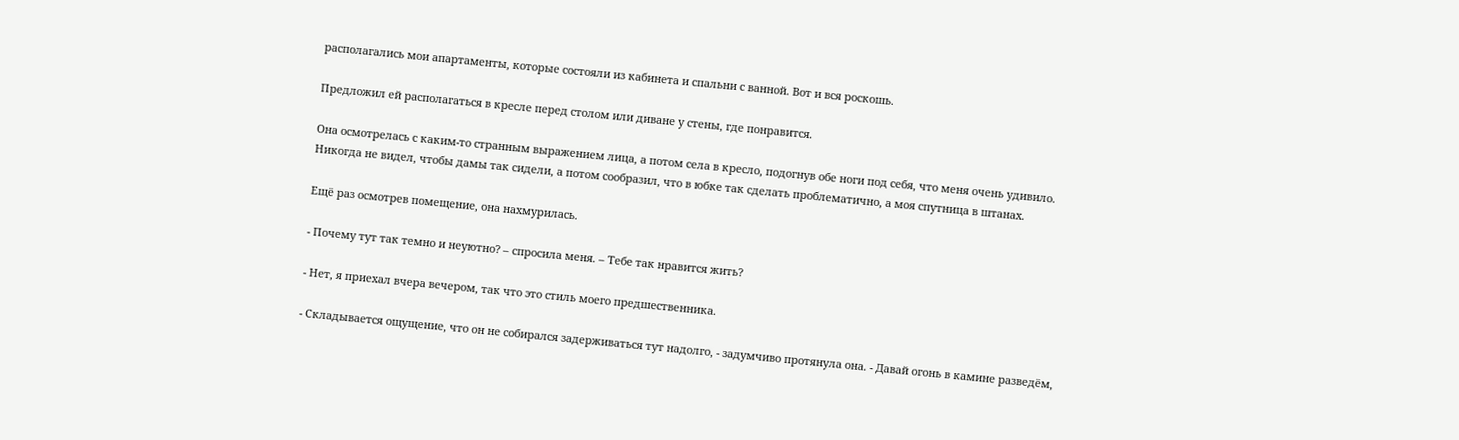располагались мои апартаменты, которые состояли из кабинета и спальни с ванной. Вот и вся роскошь.

Предложил ей располагаться в кресле перед столом или диване у стены, где понравится.

Она осмотрелась с каким-то странным выражением лица, а потом села в кресло, подогнув обе ноги под себя, что меня очень удивило. Никогда не видел, чтобы дамы так сидели, а потом сообразил, что в юбке так сделать проблематично, а моя спутница в штанах.

Ещё раз осмотрев помещение, она нахмурилась.

- Почему тут так темно и неуютно? – спросила меня. – Тебе так нравится жить?

- Нет, я приехал вчера вечером, так что это стиль моего предшественника.

- Складывается ощущение, что он не собирался задерживаться тут надолго, - задумчиво протянула она. - Давай огонь в камине разведём,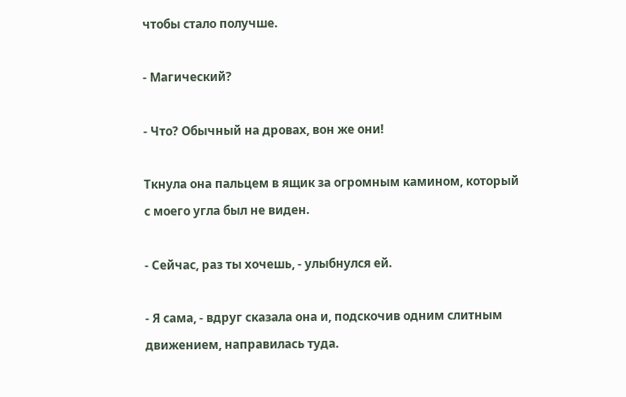чтобы стало получше.

- Магический?

- Что? Обычный на дровах, вон же они!

Ткнула она пальцем в ящик за огромным камином, который с моего угла был не виден.

- Сейчас, раз ты хочешь, - улыбнулся ей.

- Я сама, - вдруг сказала она и, подскочив одним слитным движением, направилась туда.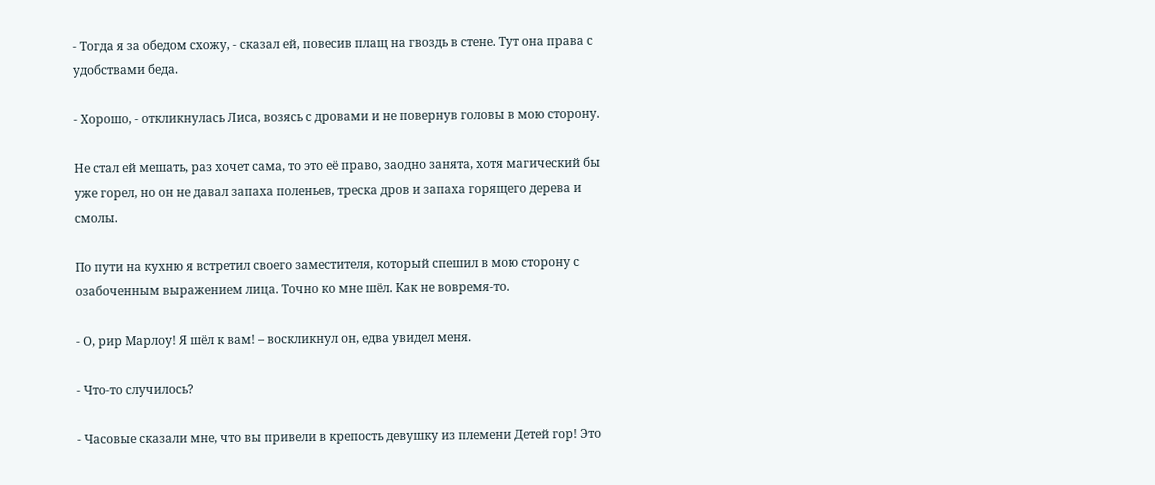- Тогда я за обедом схожу, - сказал ей, повесив плащ на гвоздь в стене. Тут она права с удобствами беда.

- Хорошо, - откликнулась Лиса, возясь с дровами и не повернув головы в мою сторону.

Не стал ей мешать, раз хочет сама, то это её право, заодно занята, хотя магический бы уже горел, но он не давал запаха поленьев, треска дров и запаха горящего дерева и смолы.

По пути на кухню я встретил своего заместителя, который спешил в мою сторону с озабоченным выражением лица. Точно ко мне шёл. Как не вовремя-то.

- О, рир Марлоу! Я шёл к вам! – воскликнул он, едва увидел меня.

- Что-то случилось?

- Часовые сказали мне, что вы привели в крепость девушку из племени Детей гор! Это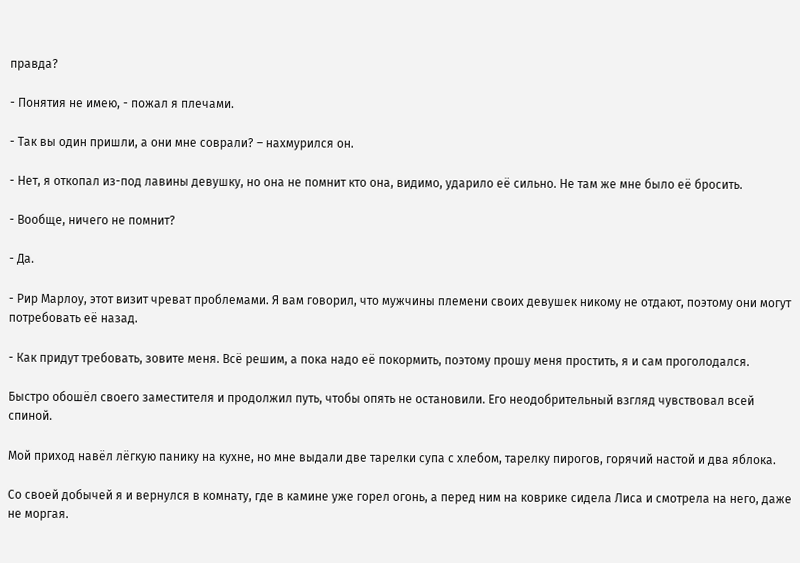правда?

- Понятия не имею, - пожал я плечами.

- Так вы один пришли, а они мне соврали? – нахмурился он.

- Нет, я откопал из-под лавины девушку, но она не помнит кто она, видимо, ударило её сильно. Не там же мне было её бросить.

- Вообще, ничего не помнит?

- Да.

- Рир Марлоу, этот визит чреват проблемами. Я вам говорил, что мужчины племени своих девушек никому не отдают, поэтому они могут потребовать её назад.

- Как придут требовать, зовите меня. Всё решим, а пока надо её покормить, поэтому прошу меня простить, я и сам проголодался.

Быстро обошёл своего заместителя и продолжил путь, чтобы опять не остановили. Его неодобрительный взгляд чувствовал всей спиной.

Мой приход навёл лёгкую панику на кухне, но мне выдали две тарелки супа с хлебом, тарелку пирогов, горячий настой и два яблока.

Со своей добычей я и вернулся в комнату, где в камине уже горел огонь, а перед ним на коврике сидела Лиса и смотрела на него, даже не моргая.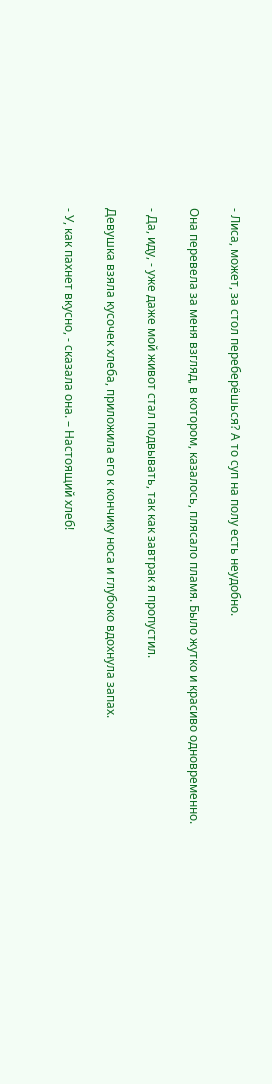- Лиса, может, за стол переберёшься? А то суп на полу есть неудобно.

Она перевела за меня взгляд, в котором, казалось, плясало пламя. Было жутко и красиво одновременно.

- Да, иду, - уже даже мой живот стал подвывать, так как завтрак я пропустил.

Девушка взяла кусочек хлеба, приложила его к кончику носа и глубоко вдохнула запах.

- У, как пахнет вкусно, - сказала она. – Настоящий хлеб!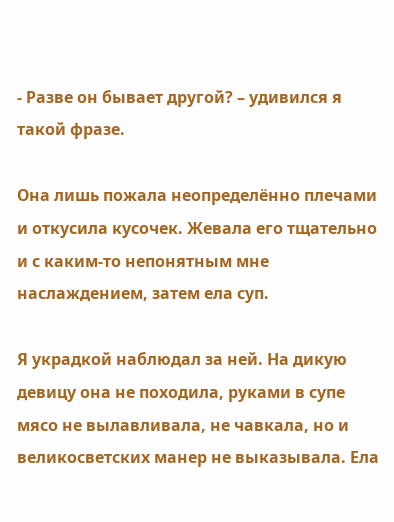- Разве он бывает другой? – удивился я такой фразе.

Она лишь пожала неопределённо плечами и откусила кусочек. Жевала его тщательно и с каким-то непонятным мне наслаждением, затем ела суп.

Я украдкой наблюдал за ней. На дикую девицу она не походила, руками в супе мясо не вылавливала, не чавкала, но и великосветских манер не выказывала. Ела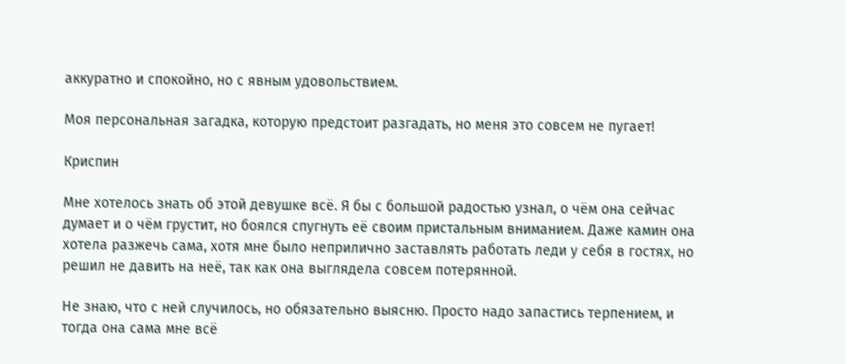аккуратно и спокойно, но с явным удовольствием.

Моя персональная загадка, которую предстоит разгадать, но меня это совсем не пугает!

Криспин

Мне хотелось знать об этой девушке всё. Я бы с большой радостью узнал, о чём она сейчас думает и о чём грустит, но боялся спугнуть её своим пристальным вниманием. Даже камин она хотела разжечь сама, хотя мне было неприлично заставлять работать леди у себя в гостях, но решил не давить на неё, так как она выглядела совсем потерянной.

Не знаю, что с ней случилось, но обязательно выясню. Просто надо запастись терпением, и тогда она сама мне всё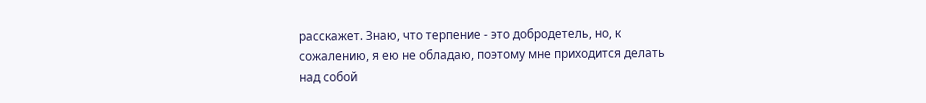расскажет. Знаю, что терпение - это добродетель, но, к сожалению, я ею не обладаю, поэтому мне приходится делать над собой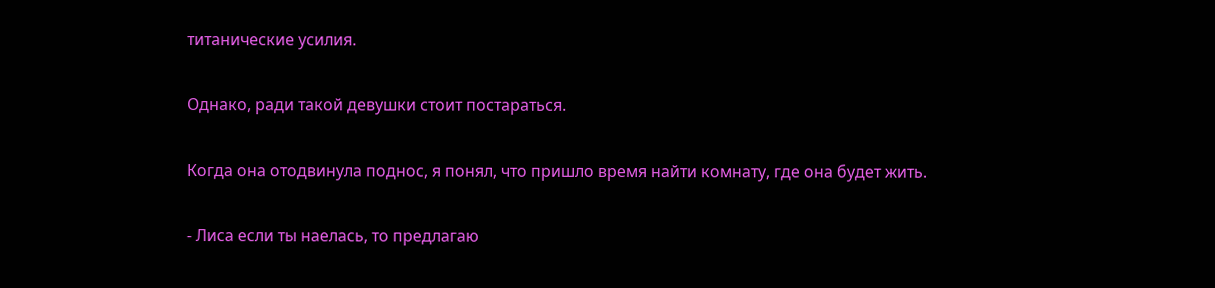титанические усилия.

Однако, ради такой девушки стоит постараться.

Когда она отодвинула поднос, я понял, что пришло время найти комнату, где она будет жить.

- Лиса если ты наелась, то предлагаю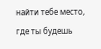найти тебе место, где ты будешь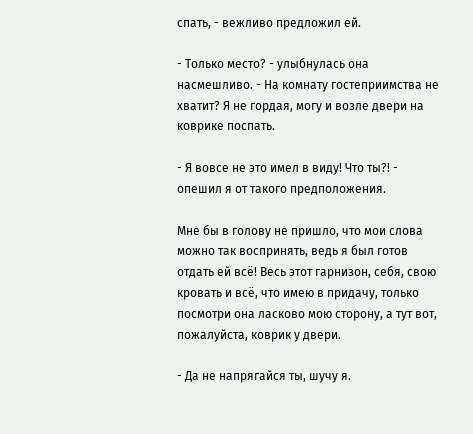спать, - вежливо предложил ей.

- Только место? - улыбнулась она насмешливо. - На комнату гостеприимства не хватит? Я не гордая, могу и возле двери на коврике поспать.

- Я вовсе не это имел в виду! Что ты?! - опешил я от такого предположения.

Мне бы в голову не пришло, что мои слова можно так воспринять, ведь я был готов отдать ей всё! Весь этот гарнизон, себя, свою кровать и всё, что имею в придачу, только посмотри она ласково мою сторону, а тут вот, пожалуйста, коврик у двери.

- Да не напрягайся ты, шучу я.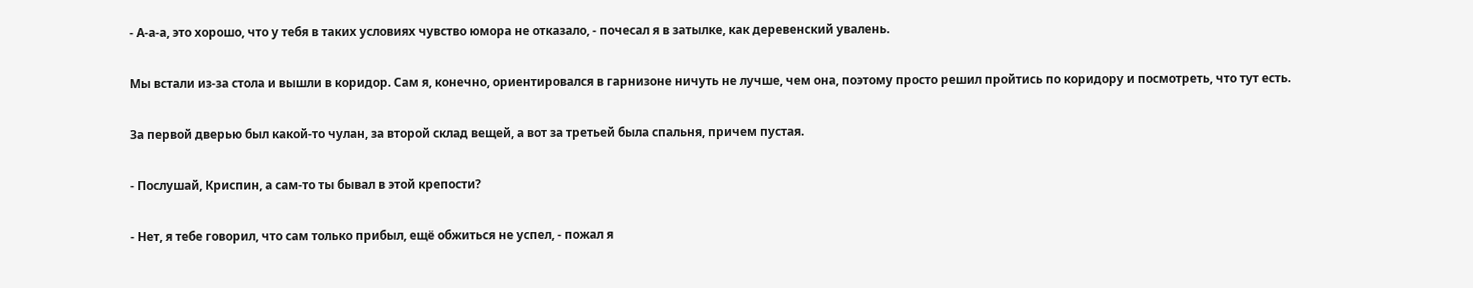- А-а-а, это хорошо, что у тебя в таких условиях чувство юмора не отказало, - почесал я в затылке, как деревенский увалень.

Мы встали из-за стола и вышли в коридор. Сам я, конечно, ориентировался в гарнизоне ничуть не лучше, чем она, поэтому просто решил пройтись по коридору и посмотреть, что тут есть.

За первой дверью был какой-то чулан, за второй склад вещей, а вот за третьей была спальня, причем пустая.

- Послушай, Криспин, а сам-то ты бывал в этой крепости?

- Нет, я тебе говорил, что сам только прибыл, ещё обжиться не успел, - пожал я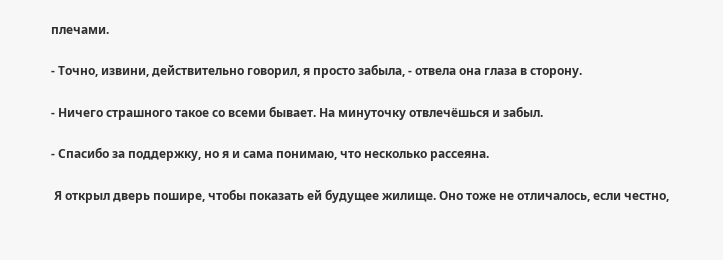плечами.

- Точно, извини, действительно говорил, я просто забыла, - отвела она глаза в сторону.

- Ничего страшного такое со всеми бывает. На минуточку отвлечёшься и забыл.

- Спасибо за поддержку, но я и сама понимаю, что несколько рассеяна.

 Я открыл дверь пошире, чтобы показать ей будущее жилище. Оно тоже не отличалось, если честно,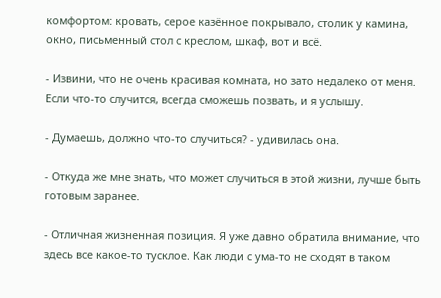комфортом: кровать, серое казённое покрывало, столик у камина, окно, письменный стол с креслом, шкаф, вот и всё.

- Извини, что не очень красивая комната, но зато недалеко от меня. Если что-то случится, всегда сможешь позвать, и я услышу.

- Думаешь, должно что-то случиться? - удивилась она.

- Откуда же мне знать, что может случиться в этой жизни, лучше быть готовым заранее.

- Отличная жизненная позиция. Я уже давно обратила внимание, что здесь все какое-то тусклое. Как люди с ума-то не сходят в таком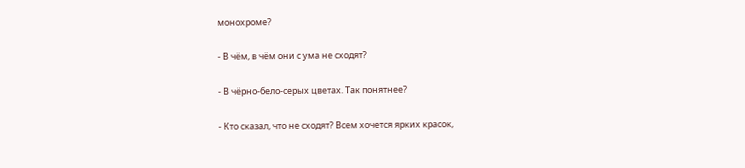монохроме?

- В чём, в чём они с ума не сходят?

- В чёрно-бело-серых цветах. Так понятнее?

- Кто сказал, что не сходят? Всем хочется ярких красок,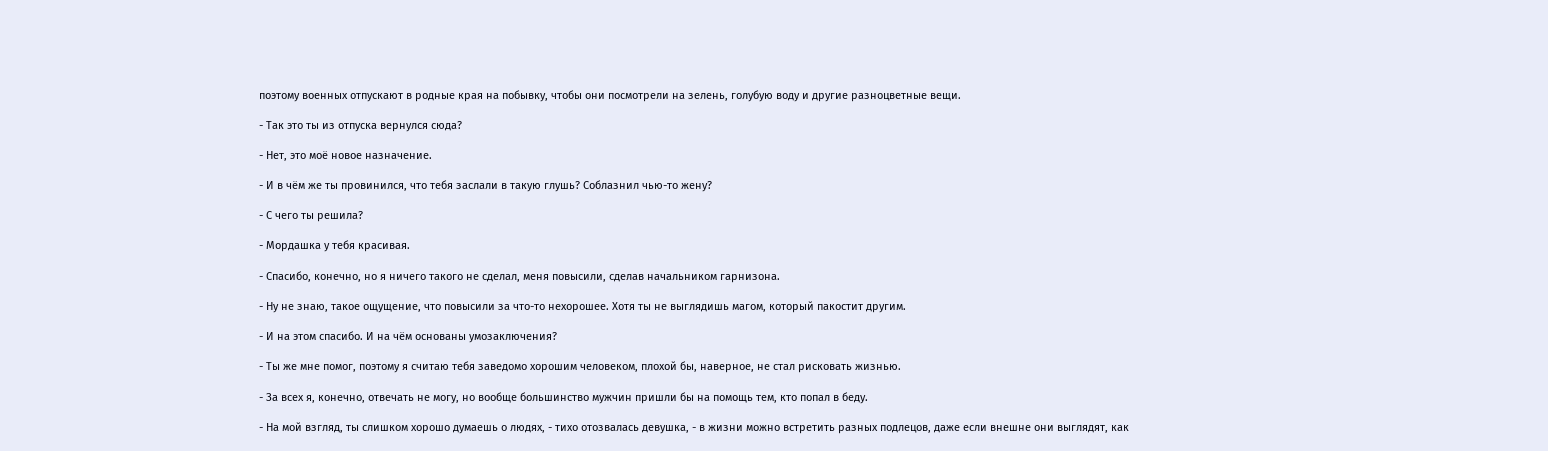поэтому военных отпускают в родные края на побывку, чтобы они посмотрели на зелень, голубую воду и другие разноцветные вещи.

- Так это ты из отпуска вернулся сюда?

- Нет, это моё новое назначение.

- И в чём же ты провинился, что тебя заслали в такую глушь? Соблазнил чью-то жену?

- С чего ты решила?

- Мордашка у тебя красивая.

- Спасибо, конечно, но я ничего такого не сделал, меня повысили, сделав начальником гарнизона.

- Ну не знаю, такое ощущение, что повысили за что-то нехорошее. Хотя ты не выглядишь магом, который пакостит другим.

- И на этом спасибо. И на чём основаны умозаключения?

- Ты же мне помог, поэтому я считаю тебя заведомо хорошим человеком, плохой бы, наверное, не стал рисковать жизнью.

- За всех я, конечно, отвечать не могу, но вообще большинство мужчин пришли бы на помощь тем, кто попал в беду.

- На мой взгляд, ты слишком хорошо думаешь о людях, - тихо отозвалась девушка, - в жизни можно встретить разных подлецов, даже если внешне они выглядят, как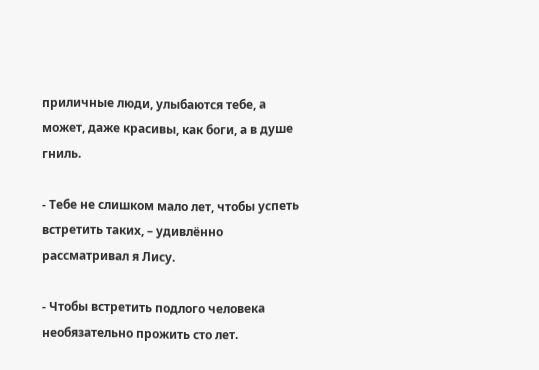приличные люди, улыбаются тебе, а может, даже красивы, как боги, а в душе гниль.

- Тебе не слишком мало лет, чтобы успеть встретить таких, – удивлённо рассматривал я Лису.

- Чтобы встретить подлого человека необязательно прожить сто лет.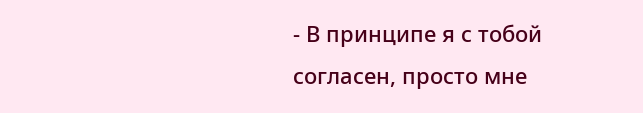- В принципе я с тобой согласен, просто мне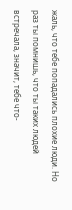жаль, что тебе попадались плохие люди. Но раз ты помнишь, что ты таких людей встречала, значит, тебе что-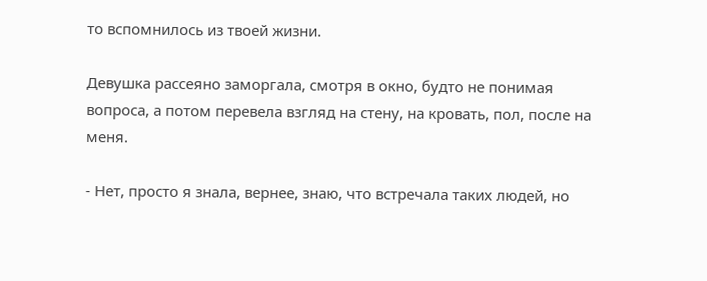то вспомнилось из твоей жизни.

Девушка рассеяно заморгала, смотря в окно, будто не понимая вопроса, а потом перевела взгляд на стену, на кровать, пол, после на меня.

- Нет, просто я знала, вернее, знаю, что встречала таких людей, но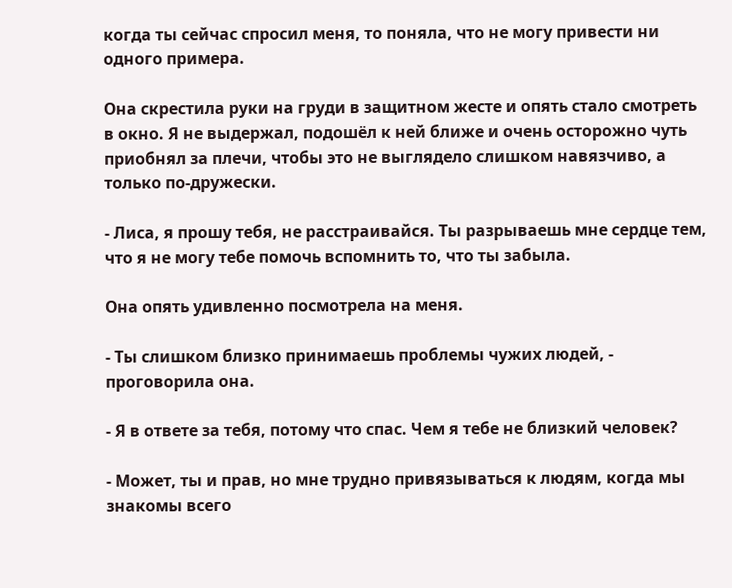когда ты сейчас спросил меня, то поняла, что не могу привести ни одного примера.

Она скрестила руки на груди в защитном жесте и опять стало смотреть в окно. Я не выдержал, подошёл к ней ближе и очень осторожно чуть приобнял за плечи, чтобы это не выглядело слишком навязчиво, а только по-дружески.

- Лиса, я прошу тебя, не расстраивайся. Ты разрываешь мне сердце тем, что я не могу тебе помочь вспомнить то, что ты забыла.

Она опять удивленно посмотрела на меня.

- Ты слишком близко принимаешь проблемы чужих людей, - проговорила она.

- Я в ответе за тебя, потому что спас. Чем я тебе не близкий человек?

- Может, ты и прав, но мне трудно привязываться к людям, когда мы знакомы всего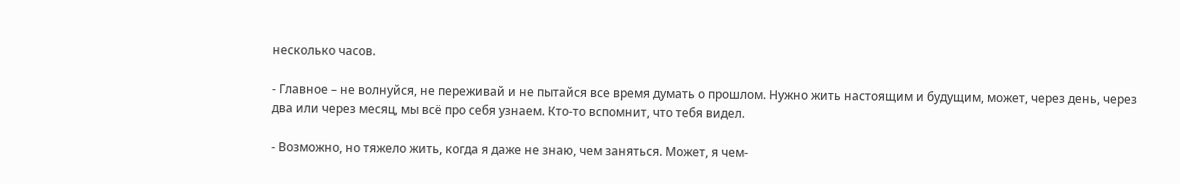несколько часов.

- Главное – не волнуйся, не переживай и не пытайся все время думать о прошлом. Нужно жить настоящим и будущим, может, через день, через два или через месяц, мы всё про себя узнаем. Кто-то вспомнит, что тебя видел.

- Возможно, но тяжело жить, когда я даже не знаю, чем заняться. Может, я чем-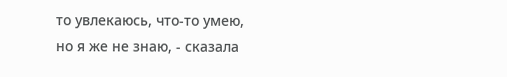то увлекаюсь, что-то умею, но я же не знаю, - сказала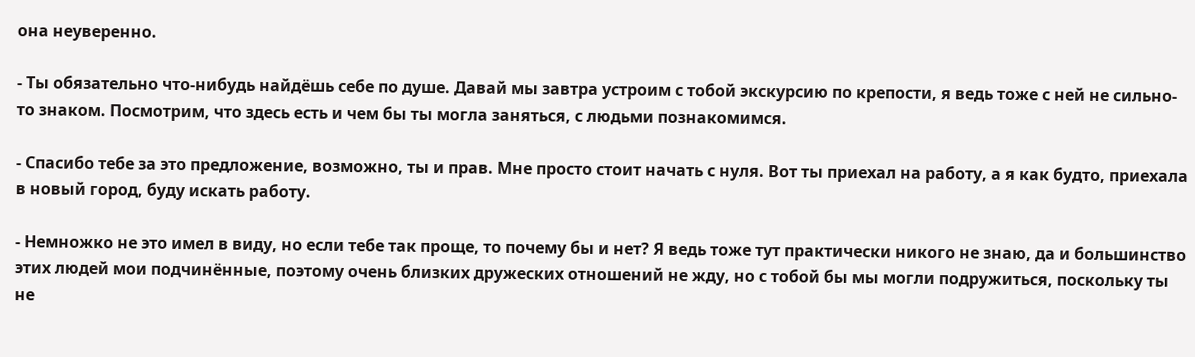она неуверенно.

- Ты обязательно что-нибудь найдёшь себе по душе. Давай мы завтра устроим с тобой экскурсию по крепости, я ведь тоже с ней не сильно-то знаком. Посмотрим, что здесь есть и чем бы ты могла заняться, с людьми познакомимся.

- Спасибо тебе за это предложение, возможно, ты и прав. Мне просто стоит начать с нуля. Вот ты приехал на работу, а я как будто, приехала в новый город, буду искать работу.

- Немножко не это имел в виду, но если тебе так проще, то почему бы и нет? Я ведь тоже тут практически никого не знаю, да и большинство этих людей мои подчинённые, поэтому очень близких дружеских отношений не жду, но с тобой бы мы могли подружиться, поскольку ты не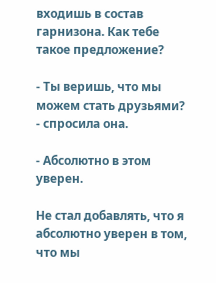входишь в состав гарнизона. Как тебе такое предложение?

- Ты веришь, что мы можем стать друзьями? - спросила она.

- Абсолютно в этом уверен.

Не стал добавлять, что я абсолютно уверен в том, что мы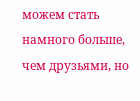можем стать намного больше, чем друзьями, но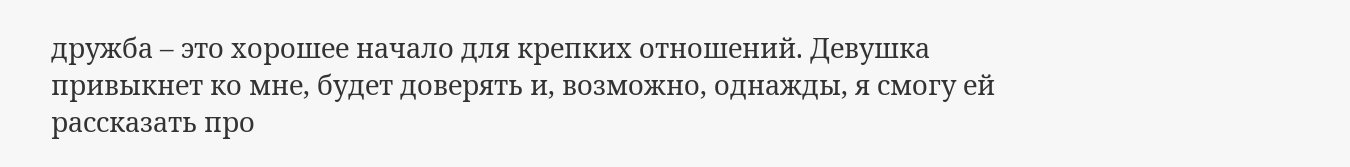дружба – это хорошее начало для крепких отношений. Девушка привыкнет ко мне, будет доверять и, возможно, однажды, я смогу ей рассказать про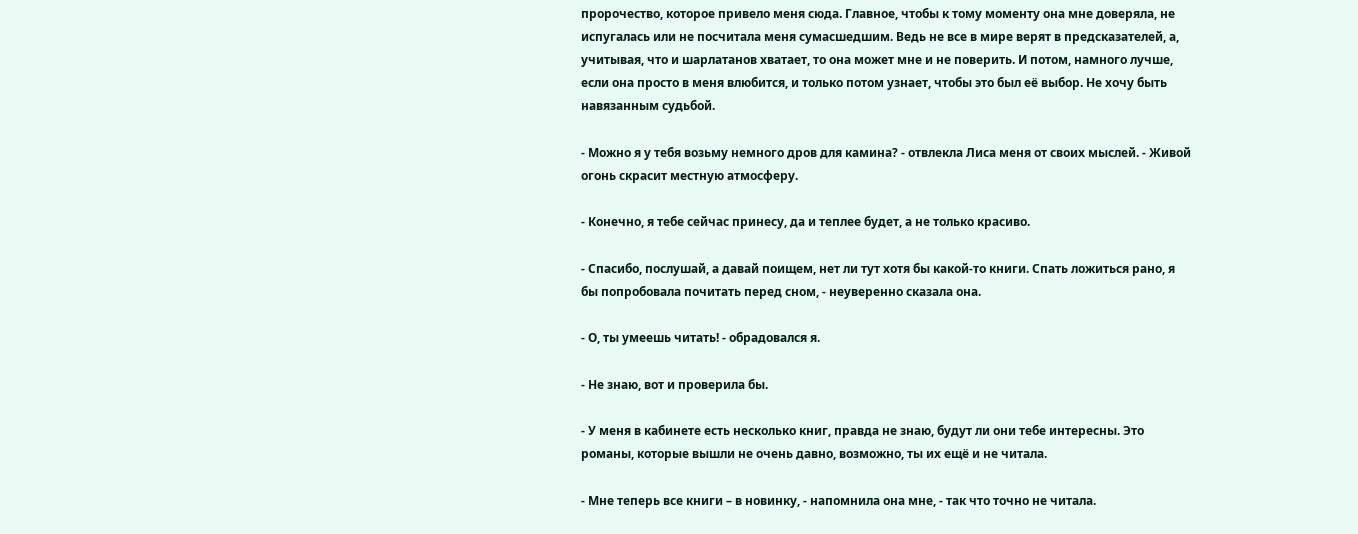пророчество, которое привело меня сюда. Главное, чтобы к тому моменту она мне доверяла, не испугалась или не посчитала меня сумасшедшим. Ведь не все в мире верят в предсказателей, а, учитывая, что и шарлатанов хватает, то она может мне и не поверить. И потом, намного лучше, если она просто в меня влюбится, и только потом узнает, чтобы это был её выбор. Не хочу быть навязанным судьбой.

- Можно я у тебя возьму немного дров для камина? - отвлекла Лиса меня от своих мыслей. - Живой огонь скрасит местную атмосферу.

- Конечно, я тебе сейчас принесу, да и теплее будет, а не только красиво.

- Спасибо, послушай, а давай поищем, нет ли тут хотя бы какой-то книги. Спать ложиться рано, я бы попробовала почитать перед сном, - неуверенно сказала она.

- О, ты умеешь читать! - обрадовался я.

- Не знаю, вот и проверила бы.

- У меня в кабинете есть несколько книг, правда не знаю, будут ли они тебе интересны. Это романы, которые вышли не очень давно, возможно, ты их ещё и не читала.

- Мне теперь все книги – в новинку, - напомнила она мне, - так что точно не читала.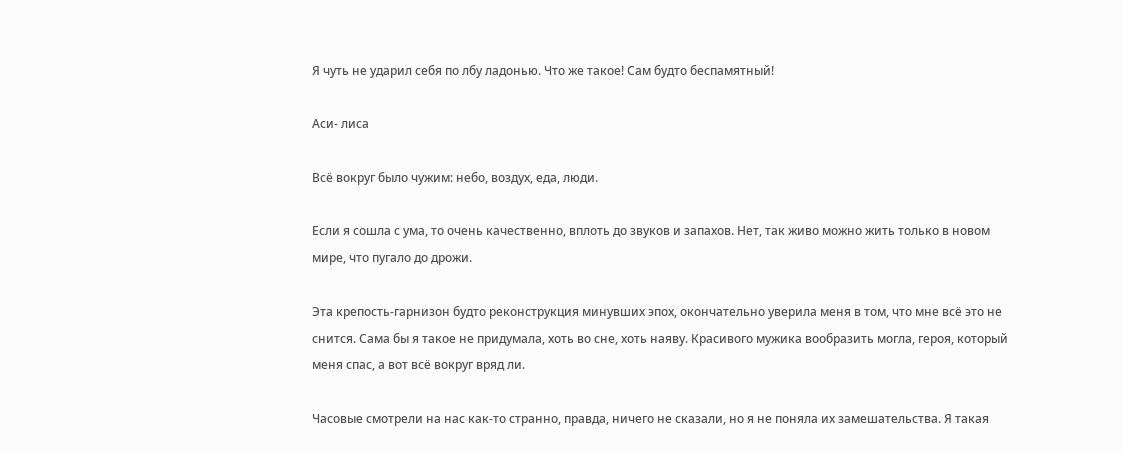Я чуть не ударил себя по лбу ладонью. Что же такое! Сам будто беспамятный!

Аси- лиса

Всё вокруг было чужим: небо, воздух, еда, люди.

Если я сошла с ума, то очень качественно, вплоть до звуков и запахов. Нет, так живо можно жить только в новом мире, что пугало до дрожи.

Эта крепость-гарнизон будто реконструкция минувших эпох, окончательно уверила меня в том, что мне всё это не снится. Сама бы я такое не придумала, хоть во сне, хоть наяву. Красивого мужика вообразить могла, героя, который меня спас, а вот всё вокруг вряд ли.

Часовые смотрели на нас как-то странно, правда, ничего не сказали, но я не поняла их замешательства. Я такая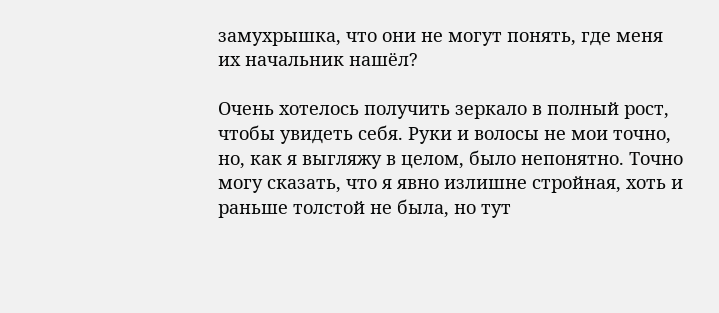замухрышка, что они не могут понять, где меня их начальник нашёл?

Очень хотелось получить зеркало в полный рост, чтобы увидеть себя. Руки и волосы не мои точно, но, как я выгляжу в целом, было непонятно. Точно могу сказать, что я явно излишне стройная, хоть и раньше толстой не была, но тут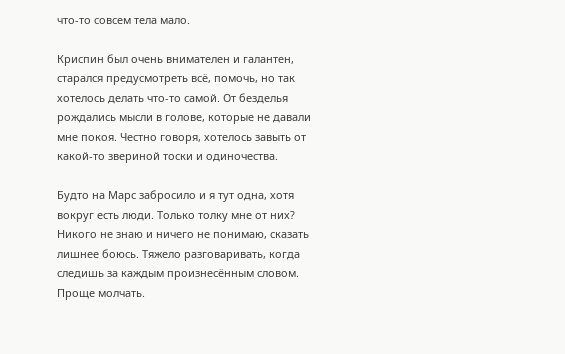что-то совсем тела мало.

Криспин был очень внимателен и галантен, старался предусмотреть всё, помочь, но так хотелось делать что-то самой. От безделья рождались мысли в голове, которые не давали мне покоя. Честно говоря, хотелось завыть от какой-то звериной тоски и одиночества.

Будто на Марс забросило и я тут одна, хотя вокруг есть люди. Только толку мне от них? Никого не знаю и ничего не понимаю, сказать лишнее боюсь. Тяжело разговаривать, когда следишь за каждым произнесённым словом. Проще молчать.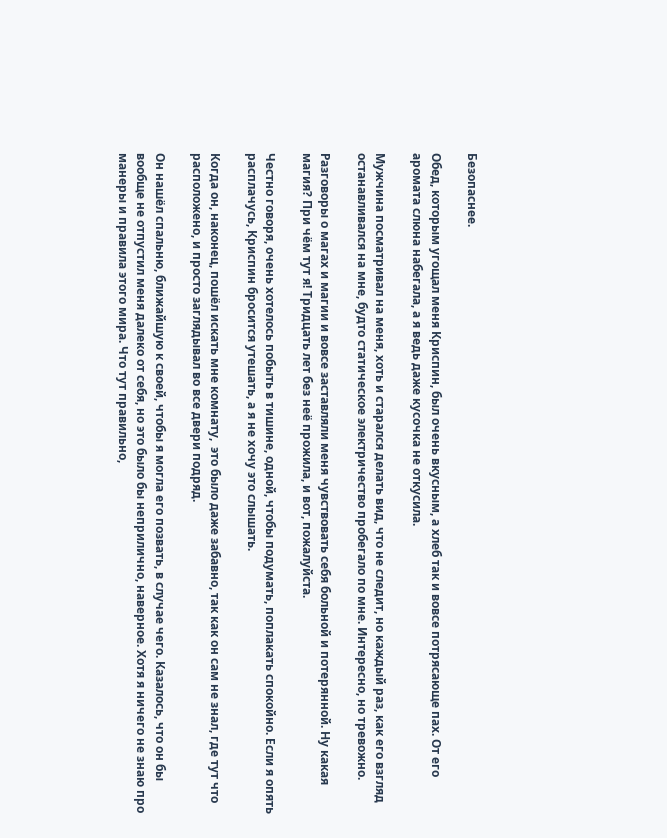Безопаснее.

Обед, которым угощал меня Криспин, был очень вкусным, а хлеб так и вовсе потрясающе пах. От его аромата слюна набегала, а я ведь даже кусочка не откусила.

Мужчина посматривал на меня, хоть и старался делать вид, что не следит, но каждый раз, как его взгляд останавливался на мне, будто статическое электричество пробегало по мне. Интересно, но тревожно.

Разговоры о магах и магии и вовсе заставляли меня чувствовать себя больной и потерянной. Ну какая магия? При чём тут я! Тридцать лет без неё прожила, и вот, пожалуйста.

Честно говоря, очень хотелось побыть в тишине, одной, чтобы подумать, поплакать спокойно. Если я опять расплачусь, Криспин бросится утешать, а я не хочу это слышать.

Когда он, наконец, пошёл искать мне комнату,  это было даже забавно, так как он сам не знал, где тут что расположено, и просто заглядывал во все двери подряд.

Он нашёл спальню, ближайшую к своей, чтобы я могла его позвать, в случае чего. Казалось, что он бы вообще не отпустил меня далеко от себя, но это было бы неприлично, наверное. Хотя я ничего не знаю про манеры и правила этого мира. Что тут правильно,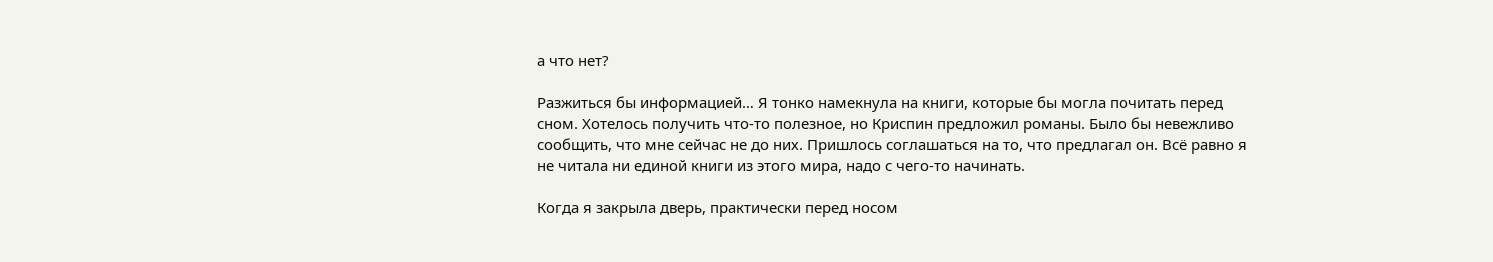а что нет?

Разжиться бы информацией… Я тонко намекнула на книги, которые бы могла почитать перед сном. Хотелось получить что-то полезное, но Криспин предложил романы. Было бы невежливо сообщить, что мне сейчас не до них. Пришлось соглашаться на то, что предлагал он. Всё равно я не читала ни единой книги из этого мира, надо с чего-то начинать.

Когда я закрыла дверь, практически перед носом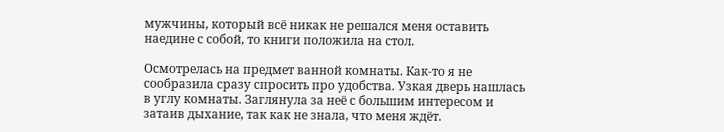мужчины, который всё никак не решался меня оставить наедине с собой, то книги положила на стол.

Осмотрелась на предмет ванной комнаты. Как-то я не сообразила сразу спросить про удобства. Узкая дверь нашлась в углу комнаты. Заглянула за неё с большим интересом и затаив дыхание, так как не знала, что меня ждёт.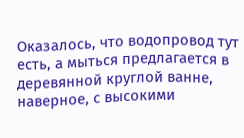Оказалось, что водопровод тут есть, а мыться предлагается в деревянной круглой ванне, наверное, с высокими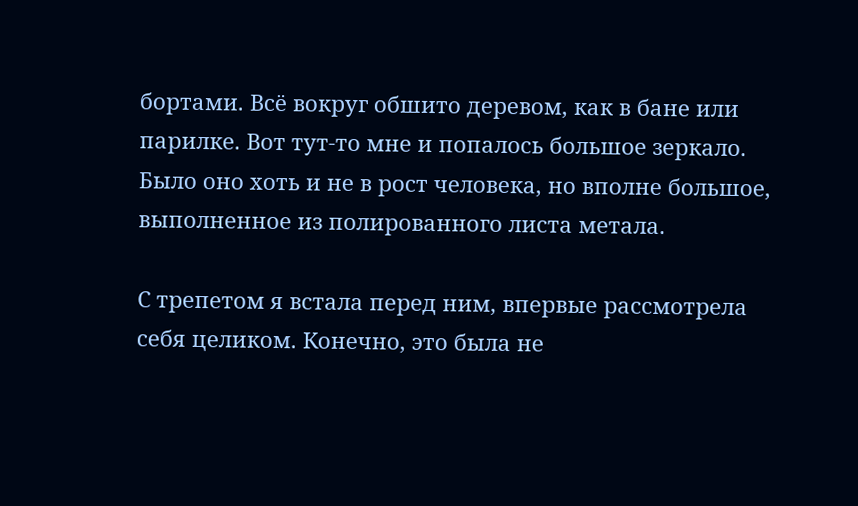бортами. Всё вокруг обшито деревом, как в бане или парилке. Вот тут-то мне и попалось большое зеркало. Было оно хоть и не в рост человека, но вполне большое, выполненное из полированного листа метала.

С трепетом я встала перед ним, впервые рассмотрела себя целиком. Конечно, это была не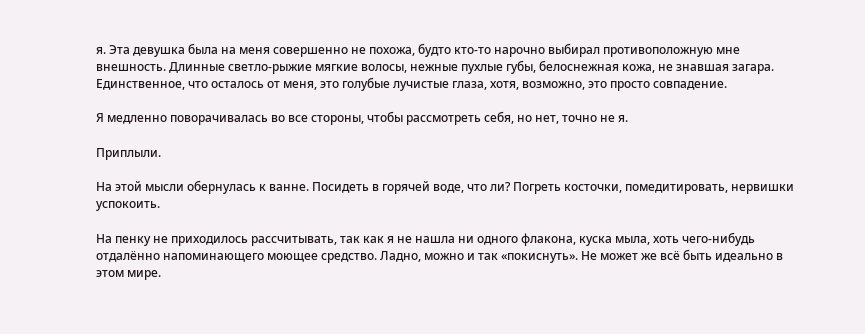я. Эта девушка была на меня совершенно не похожа, будто кто-то нарочно выбирал противоположную мне внешность. Длинные светло-рыжие мягкие волосы, нежные пухлые губы, белоснежная кожа, не знавшая загара. Единственное, что осталось от меня, это голубые лучистые глаза, хотя, возможно, это просто совпадение.

Я медленно поворачивалась во все стороны, чтобы рассмотреть себя, но нет, точно не я.

Приплыли.

На этой мысли обернулась к ванне. Посидеть в горячей воде, что ли? Погреть косточки, помедитировать, нервишки успокоить.

На пенку не приходилось рассчитывать, так как я не нашла ни одного флакона, куска мыла, хоть чего-нибудь отдалённо напоминающего моющее средство. Ладно, можно и так «покиснуть». Не может же всё быть идеально в этом мире.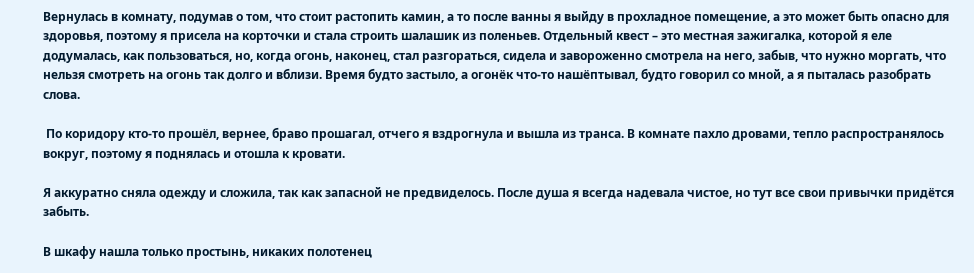Вернулась в комнату, подумав о том, что стоит растопить камин, а то после ванны я выйду в прохладное помещение, а это может быть опасно для здоровья, поэтому я присела на корточки и стала строить шалашик из поленьев. Отдельный квест – это местная зажигалка, которой я еле додумалась, как пользоваться, но, когда огонь, наконец, стал разгораться, сидела и завороженно смотрела на него, забыв, что нужно моргать, что нельзя смотреть на огонь так долго и вблизи. Время будто застыло, а огонёк что-то нашёптывал, будто говорил со мной, а я пыталась разобрать слова.

 По коридору кто-то прошёл, вернее, браво прошагал, отчего я вздрогнула и вышла из транса. В комнате пахло дровами, тепло распространялось вокруг, поэтому я поднялась и отошла к кровати.

Я аккуратно сняла одежду и сложила, так как запасной не предвиделось. После душа я всегда надевала чистое, но тут все свои привычки придётся забыть.

В шкафу нашла только простынь, никаких полотенец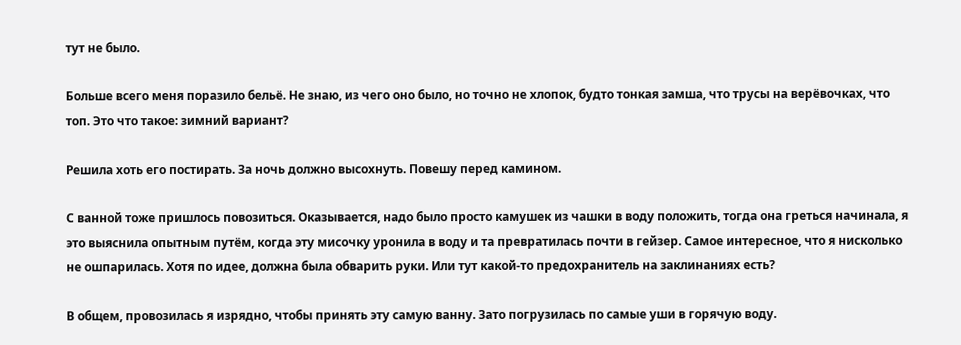тут не было.

Больше всего меня поразило бельё. Не знаю, из чего оно было, но точно не хлопок, будто тонкая замша, что трусы на верёвочках, что топ. Это что такое: зимний вариант?

Решила хоть его постирать. За ночь должно высохнуть. Повешу перед камином.

С ванной тоже пришлось повозиться. Оказывается, надо было просто камушек из чашки в воду положить, тогда она греться начинала, я это выяснила опытным путём, когда эту мисочку уронила в воду и та превратилась почти в гейзер. Самое интересное, что я нисколько не ошпарилась. Хотя по идее, должна была обварить руки. Или тут какой-то предохранитель на заклинаниях есть?

В общем, провозилась я изрядно, чтобы принять эту самую ванну. Зато погрузилась по самые уши в горячую воду.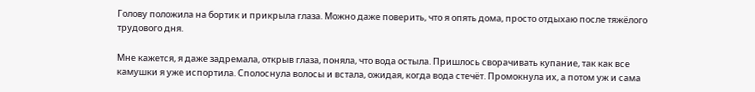Голову положила на бортик и прикрыла глаза. Можно даже поверить, что я опять дома, просто отдыхаю после тяжёлого трудового дня.

Мне кажется, я даже задремала, открыв глаза, поняла, что вода остыла. Пришлось сворачивать купание, так как все камушки я уже испортила. Сполоснула волосы и встала, ожидая, когда вода стечёт. Промокнула их, а потом уж и сама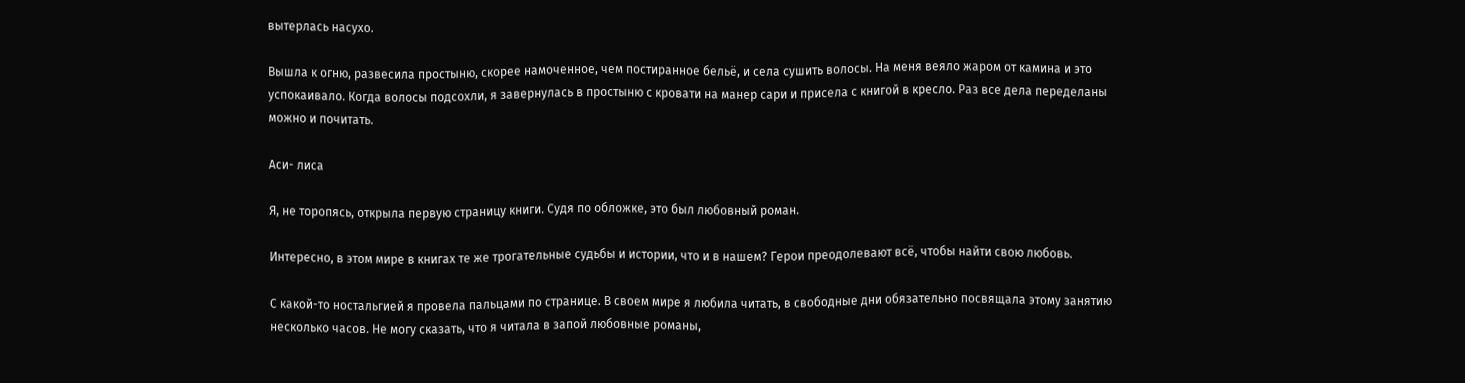вытерлась насухо.

Вышла к огню, развесила простыню, скорее намоченное, чем постиранное бельё, и села сушить волосы. На меня веяло жаром от камина и это успокаивало. Когда волосы подсохли, я завернулась в простыню с кровати на манер сари и присела с книгой в кресло. Раз все дела переделаны можно и почитать.

Аси- лиса

Я, не торопясь, открыла первую страницу книги. Судя по обложке, это был любовный роман.

Интересно, в этом мире в книгах те же трогательные судьбы и истории, что и в нашем? Герои преодолевают всё, чтобы найти свою любовь.

С какой-то ностальгией я провела пальцами по странице. В своем мире я любила читать, в свободные дни обязательно посвящала этому занятию несколько часов. Не могу сказать, что я читала в запой любовные романы,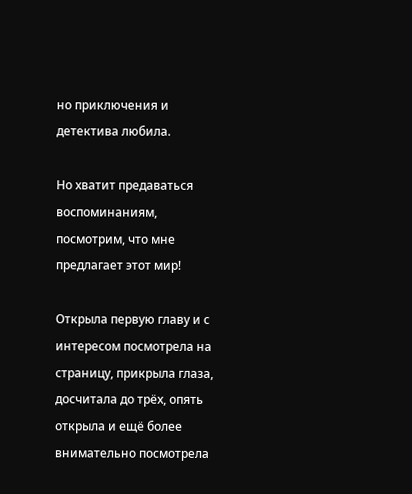но приключения и детектива любила.

Но хватит предаваться воспоминаниям, посмотрим, что мне предлагает этот мир!

Открыла первую главу и с интересом посмотрела на страницу, прикрыла глаза, досчитала до трёх, опять открыла и ещё более внимательно посмотрела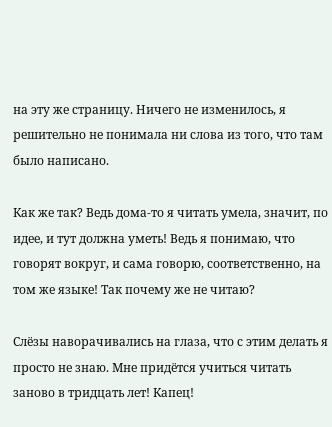на эту же страницу. Ничего не изменилось, я решительно не понимала ни слова из того, что там было написано.

Как же так? Ведь дома-то я читать умела, значит, по идее, и тут должна уметь! Ведь я понимаю, что говорят вокруг, и сама говорю, соответственно, на том же языке! Так почему же не читаю?

Слёзы наворачивались на глаза, что с этим делать я просто не знаю. Мне придётся учиться читать заново в тридцать лет! Капец!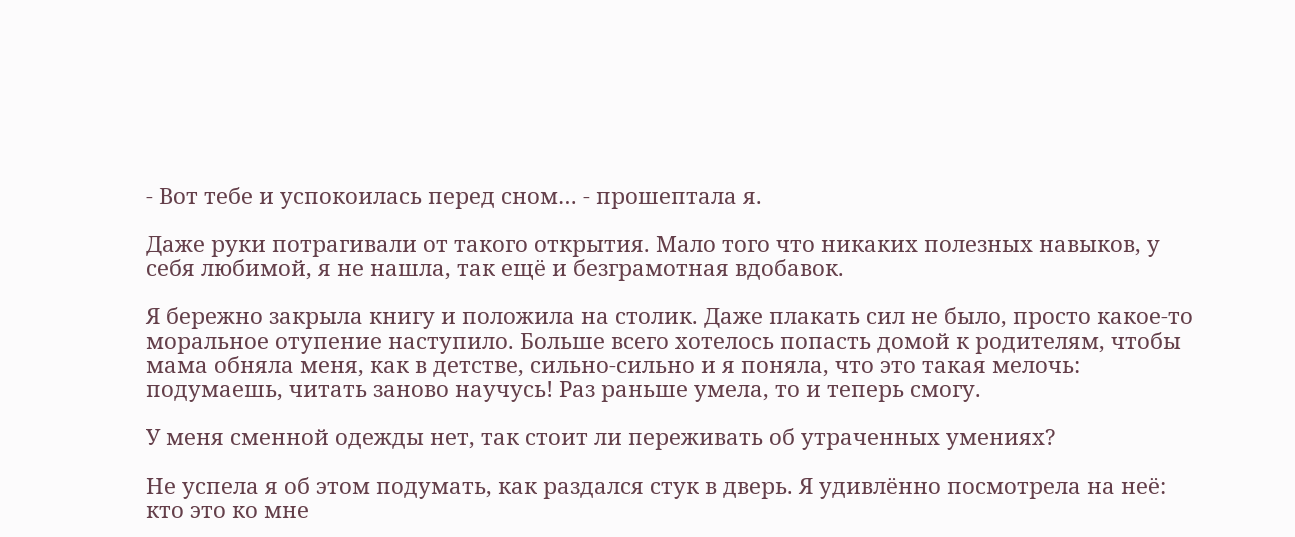- Вот тебе и успокоилась перед сном… - прошептала я.

Даже руки потрагивали от такого открытия. Мало того что никаких полезных навыков, у себя любимой, я не нашла, так ещё и безграмотная вдобавок.

Я бережно закрыла книгу и положила на столик. Даже плакать сил не было, просто какое-то моральное отупение наступило. Больше всего хотелось попасть домой к родителям, чтобы мама обняла меня, как в детстве, сильно-сильно и я поняла, что это такая мелочь: подумаешь, читать заново научусь! Раз раньше умела, то и теперь смогу.

У меня сменной одежды нет, так стоит ли переживать об утраченных умениях?

Не успела я об этом подумать, как раздался стук в дверь. Я удивлённо посмотрела на неё: кто это ко мне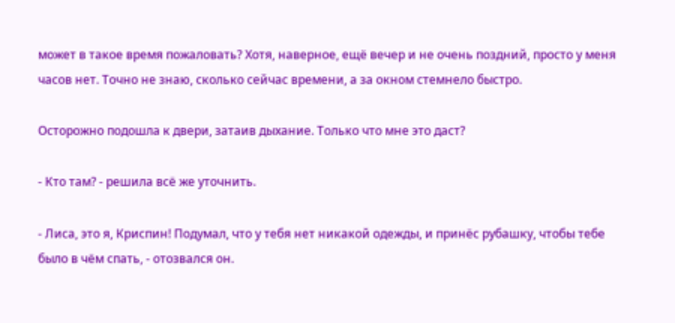может в такое время пожаловать? Хотя, наверное, ещё вечер и не очень поздний, просто у меня часов нет. Точно не знаю, сколько сейчас времени, а за окном стемнело быстро.

Осторожно подошла к двери, затаив дыхание. Только что мне это даст?

- Кто там? - решила всё же уточнить.

- Лиса, это я, Криспин! Подумал, что у тебя нет никакой одежды, и принёс рубашку, чтобы тебе было в чём спать, - отозвался он.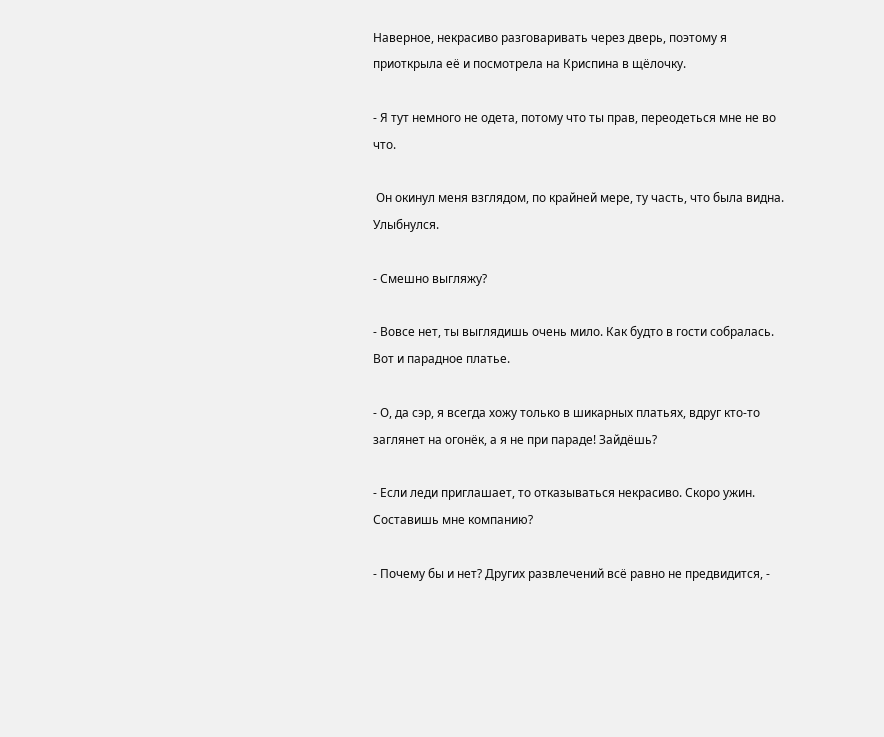Наверное, некрасиво разговаривать через дверь, поэтому я приоткрыла её и посмотрела на Криспина в щёлочку.

- Я тут немного не одета, потому что ты прав, переодеться мне не во что.

 Он окинул меня взглядом, по крайней мере, ту часть, что была видна. Улыбнулся.

- Смешно выгляжу?

- Вовсе нет, ты выглядишь очень мило. Как будто в гости собралась. Вот и парадное платье.

- О, да сэр, я всегда хожу только в шикарных платьях, вдруг кто-то заглянет на огонёк, а я не при параде! Зайдёшь?

- Если леди приглашает, то отказываться некрасиво. Скоро ужин. Составишь мне компанию?

- Почему бы и нет? Других развлечений всё равно не предвидится, -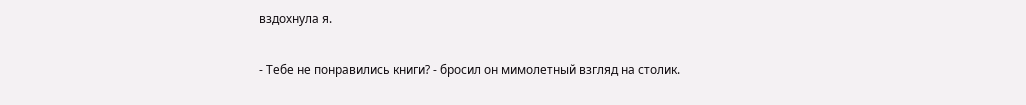вздохнула я.

- Тебе не понравились книги? - бросил он мимолетный взгляд на столик.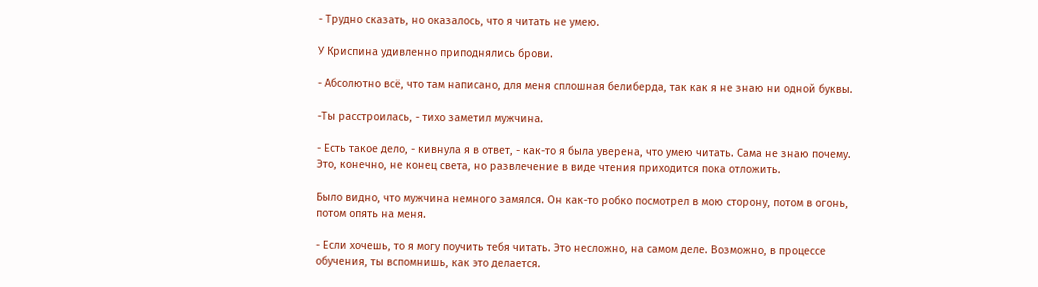- Трудно сказать, но оказалось, что я читать не умею.

У Криспина удивленно приподнялись брови.

- Абсолютно всё, что там написано, для меня сплошная белиберда, так как я не знаю ни одной буквы.

-Ты расстроилась, - тихо заметил мужчина.

- Есть такое дело, - кивнула я в ответ, - как-то я была уверена, что умею читать. Сама не знаю почему. Это, конечно, не конец света, но развлечение в виде чтения приходится пока отложить.

Было видно, что мужчина немного замялся. Он как-то робко посмотрел в мою сторону, потом в огонь, потом опять на меня.

- Если хочешь, то я могу поучить тебя читать. Это несложно, на самом деле. Возможно, в процессе обучения, ты вспомнишь, как это делается.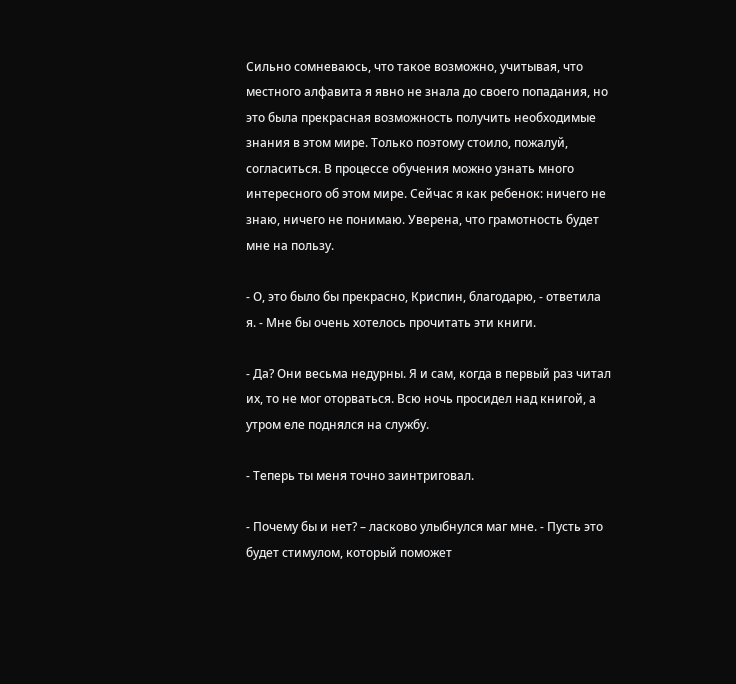Сильно сомневаюсь, что такое возможно, учитывая, что местного алфавита я явно не знала до своего попадания, но это была прекрасная возможность получить необходимые знания в этом мире. Только поэтому стоило, пожалуй, согласиться. В процессе обучения можно узнать много интересного об этом мире. Сейчас я как ребенок: ничего не знаю, ничего не понимаю. Уверена, что грамотность будет мне на пользу.

- О, это было бы прекрасно, Криспин, благодарю, - ответила я. - Мне бы очень хотелось прочитать эти книги.

- Да? Они весьма недурны. Я и сам, когда в первый раз читал их, то не мог оторваться. Всю ночь просидел над книгой, а утром еле поднялся на службу.

- Теперь ты меня точно заинтриговал.

- Почему бы и нет? – ласково улыбнулся маг мне. - Пусть это будет стимулом, который поможет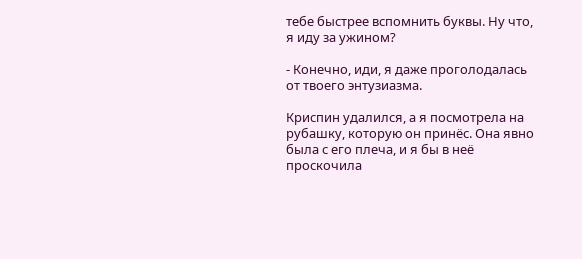тебе быстрее вспомнить буквы. Ну что, я иду за ужином?

- Конечно, иди, я даже проголодалась от твоего энтузиазма.

Криспин удалился, а я посмотрела на рубашку, которую он принёс. Она явно была с его плеча, и я бы в неё проскочила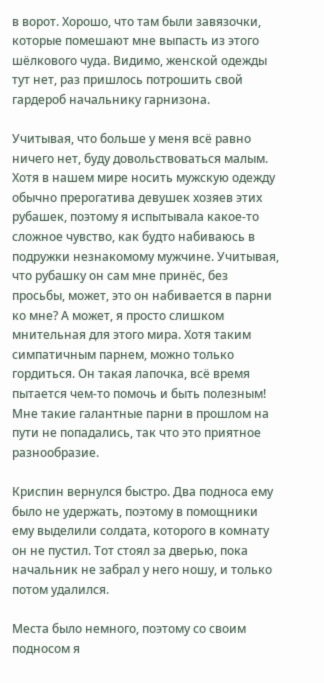в ворот. Хорошо, что там были завязочки, которые помешают мне выпасть из этого шёлкового чуда. Видимо, женской одежды тут нет, раз пришлось потрошить свой гардероб начальнику гарнизона.

Учитывая, что больше у меня всё равно ничего нет, буду довольствоваться малым. Хотя в нашем мире носить мужскую одежду обычно прерогатива девушек хозяев этих рубашек, поэтому я испытывала какое-то сложное чувство, как будто набиваюсь в подружки незнакомому мужчине. Учитывая, что рубашку он сам мне принёс, без просьбы, может, это он набивается в парни ко мне? А может, я просто слишком мнительная для этого мира. Хотя таким симпатичным парнем, можно только гордиться. Он такая лапочка, всё время пытается чем-то помочь и быть полезным! Мне такие галантные парни в прошлом на пути не попадались, так что это приятное разнообразие.

Криспин вернулся быстро. Два подноса ему было не удержать, поэтому в помощники ему выделили солдата, которого в комнату он не пустил. Тот стоял за дверью, пока начальник не забрал у него ношу, и только потом удалился.

Места было немного, поэтому со своим подносом я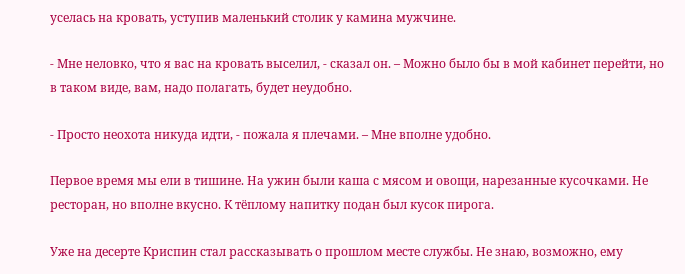уселась на кровать, уступив маленький столик у камина мужчине.

- Мне неловко, что я вас на кровать выселил, - сказал он. – Можно было бы в мой кабинет перейти, но в таком виде, вам, надо полагать, будет неудобно.

- Просто неохота никуда идти, - пожала я плечами. – Мне вполне удобно.

Первое время мы ели в тишине. На ужин были каша с мясом и овощи, нарезанные кусочками. Не ресторан, но вполне вкусно. К тёплому напитку подан был кусок пирога.

Уже на десерте Криспин стал рассказывать о прошлом месте службы. Не знаю, возможно, ему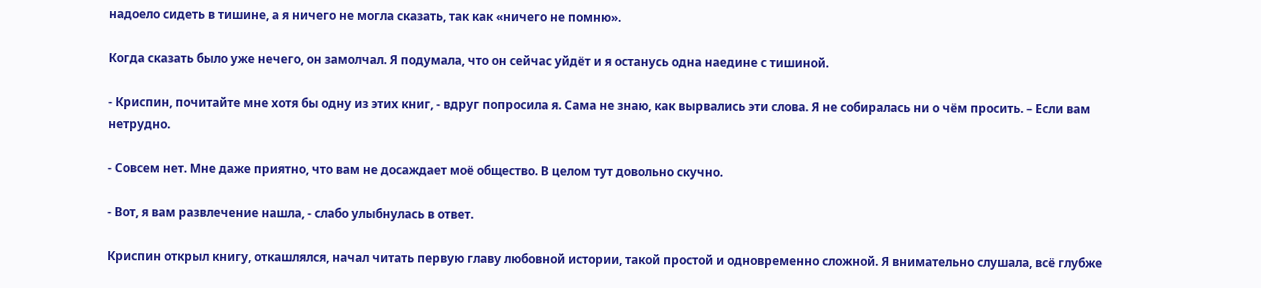надоело сидеть в тишине, а я ничего не могла сказать, так как «ничего не помню».

Когда сказать было уже нечего, он замолчал. Я подумала, что он сейчас уйдёт и я останусь одна наедине с тишиной.

- Криспин, почитайте мне хотя бы одну из этих книг, - вдруг попросила я. Сама не знаю, как вырвались эти слова. Я не собиралась ни о чём просить. – Если вам нетрудно.

- Совсем нет. Мне даже приятно, что вам не досаждает моё общество. В целом тут довольно скучно.

- Вот, я вам развлечение нашла, - слабо улыбнулась в ответ.

Криспин открыл книгу, откашлялся, начал читать первую главу любовной истории, такой простой и одновременно сложной. Я внимательно слушала, всё глубже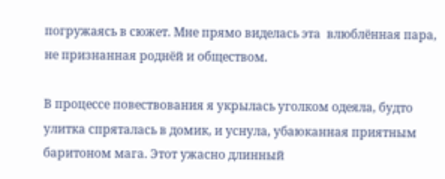погружаясь в сюжет. Мне прямо виделась эта  влюблённая пара, не признанная роднёй и обществом.

В процессе повествования я укрылась уголком одеяла, будто улитка спряталась в домик, и уснула, убаюканная приятным баритоном мага. Этот ужасно длинный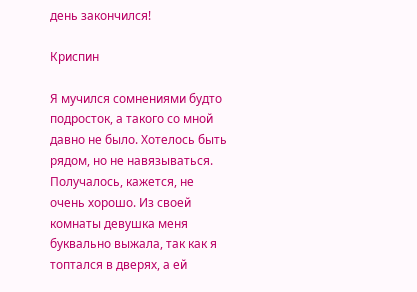день закончился!

Криспин

Я мучился сомнениями будто подросток, а такого со мной давно не было. Хотелось быть рядом, но не навязываться. Получалось, кажется, не очень хорошо. Из своей комнаты девушка меня буквально выжала, так как я топтался в дверях, а ей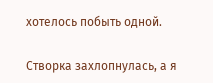хотелось побыть одной.

Створка захлопнулась, а я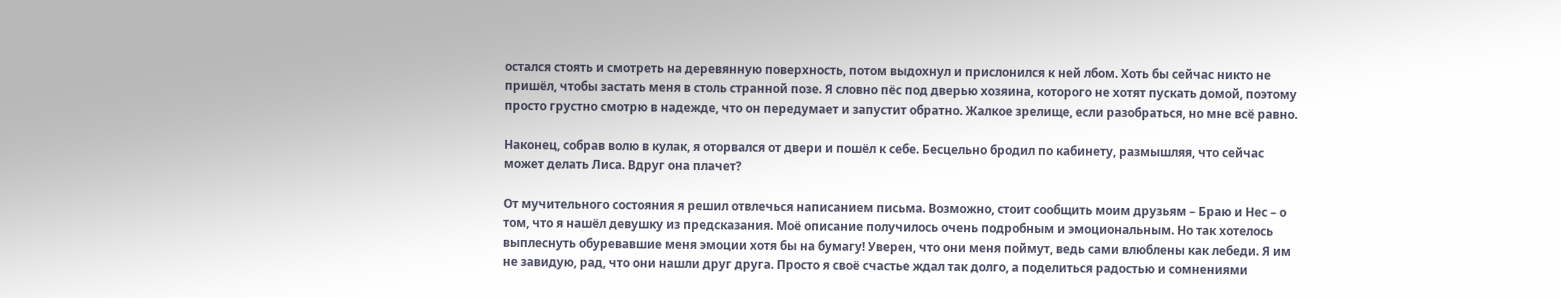остался стоять и смотреть на деревянную поверхность, потом выдохнул и прислонился к ней лбом. Хоть бы сейчас никто не пришёл, чтобы застать меня в столь странной позе. Я словно пёс под дверью хозяина, которого не хотят пускать домой, поэтому просто грустно смотрю в надежде, что он передумает и запустит обратно. Жалкое зрелище, если разобраться, но мне всё равно.

Наконец, собрав волю в кулак, я оторвался от двери и пошёл к себе. Бесцельно бродил по кабинету, размышляя, что сейчас может делать Лиса. Вдруг она плачет?

От мучительного состояния я решил отвлечься написанием письма. Возможно, стоит сообщить моим друзьям – Браю и Нес – о том, что я нашёл девушку из предсказания. Моё описание получилось очень подробным и эмоциональным. Но так хотелось выплеснуть обуревавшие меня эмоции хотя бы на бумагу! Уверен, что они меня поймут, ведь сами влюблены как лебеди. Я им не завидую, рад, что они нашли друг друга. Просто я своё счастье ждал так долго, а поделиться радостью и сомнениями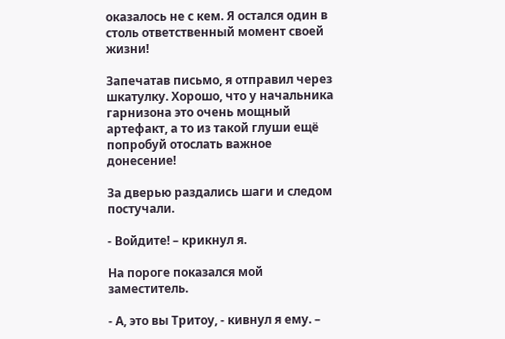оказалось не с кем. Я остался один в столь ответственный момент своей жизни!

Запечатав письмо, я отправил через шкатулку. Хорошо, что у начальника гарнизона это очень мощный артефакт, а то из такой глуши ещё попробуй отослать важное донесение!

За дверью раздались шаги и следом постучали.

- Войдите! – крикнул я.

На пороге показался мой заместитель.

- А, это вы Тритоу, - кивнул я ему. –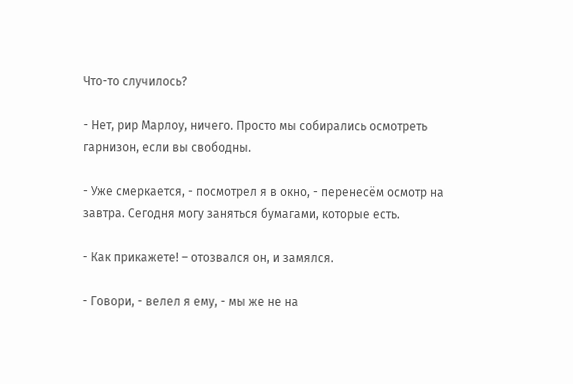Что-то случилось?

- Нет, рир Марлоу, ничего. Просто мы собирались осмотреть гарнизон, если вы свободны.

- Уже смеркается, - посмотрел я в окно, - перенесём осмотр на завтра. Сегодня могу заняться бумагами, которые есть.

- Как прикажете! – отозвался он, и замялся.

- Говори, - велел я ему, - мы же не на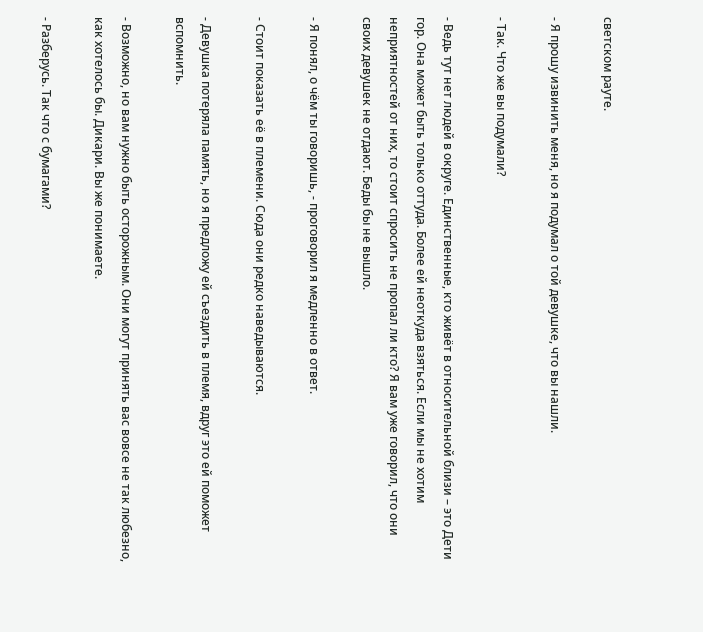светском рауте.

- Я прошу извинить меня, но я подумал о той девушке, что вы нашли.

- Так. Что же вы подумали?

- Ведь тут нет людей в округе. Единственные, кто живёт в относительной близи – это Дети гор. Она может быть только оттуда. Более ей неоткуда взяться. Если мы не хотим неприятностей от них, то стоит спросить не пропал ли кто? Я вам уже говорил, что они своих девушек не отдают. Беды бы не вышло.

- Я понял, о чём ты говоришь, - проговорил я медленно в ответ.

- Стоит показать её в племени. Сюда они редко наведываются.

- Девушка потеряла память, но я предложу ей съездить в племя, вдруг это ей поможет вспомнить.

- Возможно, но вам нужно быть осторожным. Они могут принять вас вовсе не так любезно, как хотелось бы. Дикари. Вы же понимаете.

- Разберусь. Так что с бумагами?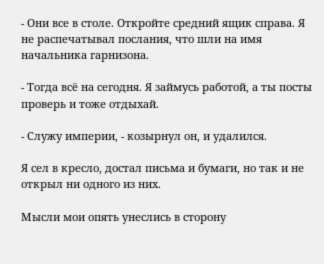- Они все в столе. Откройте средний ящик справа. Я не распечатывал послания, что шли на имя начальника гарнизона.

- Тогда всё на сегодня. Я займусь работой, а ты посты проверь и тоже отдыхай.

- Служу империи, - козырнул он, и удалился.

Я сел в кресло, достал письма и бумаги, но так и не открыл ни одного из них.

Мысли мои опять унеслись в сторону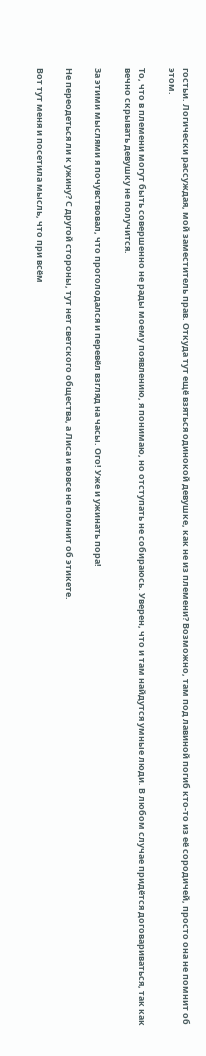гостьи. Логически рассуждая, мой заместитель прав. Откуда тут ещё взяться одинокой девушке, как не из племени? Возможно, там под лавиной погиб кто-то из её сородичей, просто она не помнит об этом.

То, что в племени могут быть совершенно не рады моему появлению, я понимаю, но отступать не собираюсь. Уверен, что и там найдутся умные люди. В любом случае придётся договариваться, так как вечно скрывать девушку не получится.

За этими мыслями я почувствовал, что проголодался и перевёл взгляд на часы. Ого! Уже и ужинать пора!

Не переодеться ли к ужину? С другой стороны, тут нет светского общества, а Лиса и вовсе не помнит об этикете.

Вот тут меня и посетила мысль, что при всём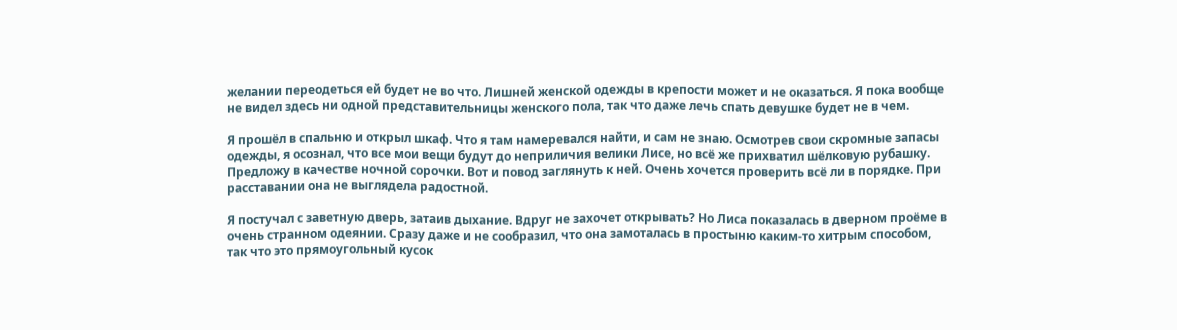желании переодеться ей будет не во что. Лишней женской одежды в крепости может и не оказаться. Я пока вообще не видел здесь ни одной представительницы женского пола, так что даже лечь спать девушке будет не в чем.

Я прошёл в спальню и открыл шкаф. Что я там намеревался найти, и сам не знаю. Осмотрев свои скромные запасы одежды, я осознал, что все мои вещи будут до неприличия велики Лисе, но всё же прихватил шёлковую рубашку. Предложу в качестве ночной сорочки. Вот и повод заглянуть к ней. Очень хочется проверить всё ли в порядке. При расставании она не выглядела радостной.

Я постучал с заветную дверь, затаив дыхание. Вдруг не захочет открывать? Но Лиса показалась в дверном проёме в очень странном одеянии. Сразу даже и не сообразил, что она замоталась в простыню каким-то хитрым способом, так что это прямоугольный кусок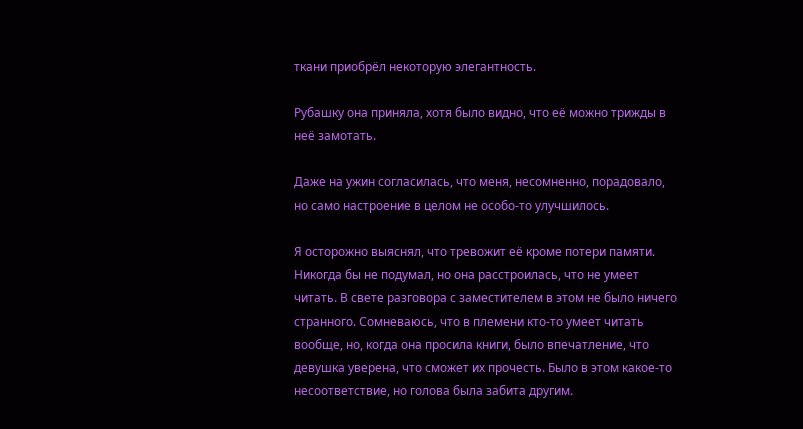ткани приобрёл некоторую элегантность.

Рубашку она приняла, хотя было видно, что её можно трижды в неё замотать.

Даже на ужин согласилась, что меня, несомненно, порадовало, но само настроение в целом не особо-то улучшилось.

Я осторожно выяснял, что тревожит её кроме потери памяти. Никогда бы не подумал, но она расстроилась, что не умеет читать. В свете разговора с заместителем в этом не было ничего странного. Сомневаюсь, что в племени кто-то умеет читать вообще, но, когда она просила книги, было впечатление, что девушка уверена, что сможет их прочесть. Было в этом какое-то несоответствие, но голова была забита другим.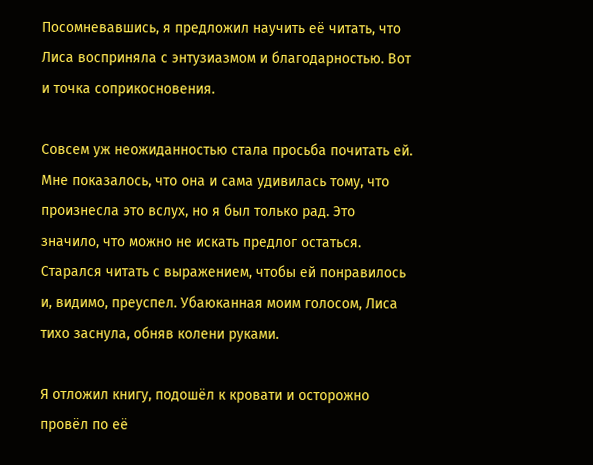Посомневавшись, я предложил научить её читать, что Лиса восприняла с энтузиазмом и благодарностью. Вот и точка соприкосновения.

Совсем уж неожиданностью стала просьба почитать ей. Мне показалось, что она и сама удивилась тому, что произнесла это вслух, но я был только рад. Это значило, что можно не искать предлог остаться. Старался читать с выражением, чтобы ей понравилось и, видимо, преуспел. Убаюканная моим голосом, Лиса тихо заснула, обняв колени руками.

Я отложил книгу, подошёл к кровати и осторожно провёл по её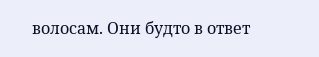волосам. Они будто в ответ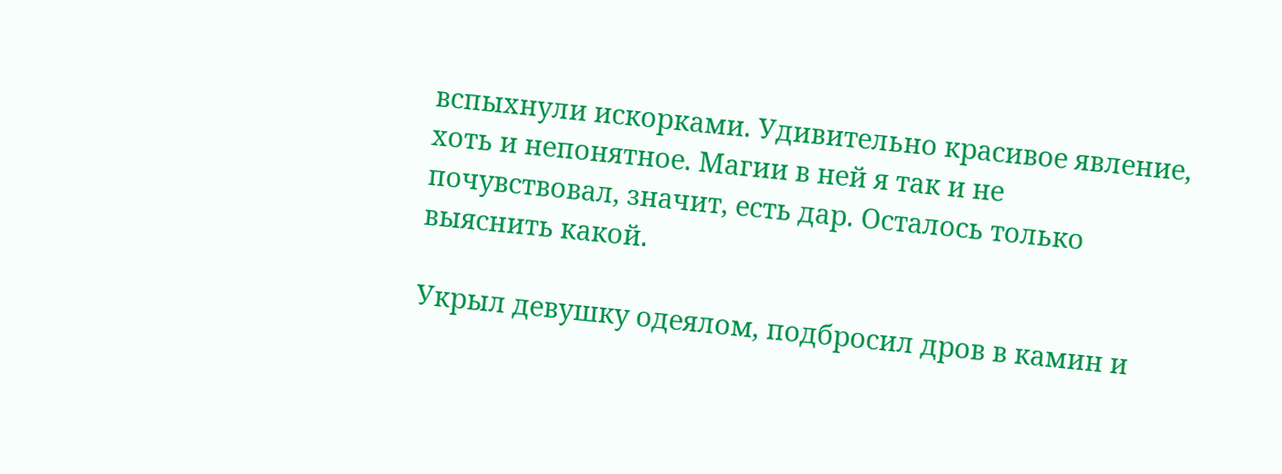вспыхнули искорками. Удивительно красивое явление, хоть и непонятное. Магии в ней я так и не почувствовал, значит, есть дар. Осталось только выяснить какой.

Укрыл девушку одеялом, подбросил дров в камин и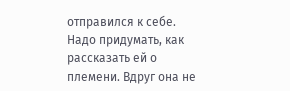отправился к себе. Надо придумать, как рассказать ей о племени. Вдруг она не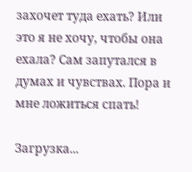захочет туда ехать? Или это я не хочу, чтобы она ехала? Сам запутался в думах и чувствах. Пора и мне ложиться спать!

Загрузка...